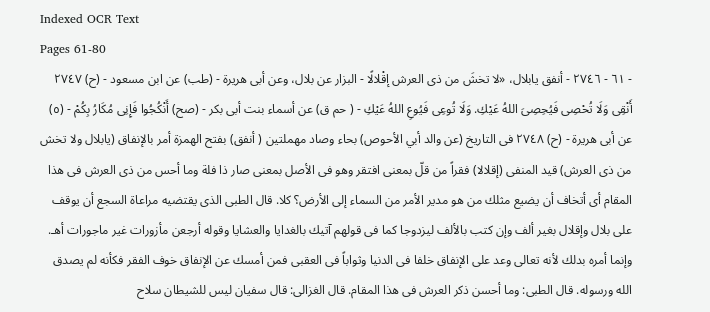Indexed OCR Text
Pages 61-80
- ٦١ - ٢٧٤٦ - أنفق يابلال، «لا تخشَ من ذى العرش إقْلالًا - البزار عن بلال، وعن أبى هريرة - (طب) عن ابن مسعود - (ح) ٢٧٤٧ أَنْقِى وَلَا تُحْصِى فَيُحِصِىَ اللهُ عَيْكِ. وَلَا تُوعِى فَيُوعِ اللهُ عَيْكِ - ( حم ق) عن أسماء بنت أبى بكر - (صح) أَنْكُجُوا فَإِنِى مُكَارُ بِكُمْ - (٥) عن أبى هريرة - (ح) ٢٧٤٨ فى التاريخ (عن والد أبي الأحوص) بحاء وصاد مهملتين ( أنفق) بفتح الهمزة أمر بالإنفاق (يابلال ولا تخش من ذى العرش) قيد المنفى (إقلالا) فقراً من قلّ بمعنى افتقر وهو فى الأصل بمعنى صار ذا فلة وما أحس من ذى العرش فى هذا المقام أى أتخاف أن يضيع مثلك من هو مدير الأمر من السماء إلى الأرض؟ كلا. قال الطبى الذى يقتضيه مراعاة السجع أن يوقف على بلال وإقلال بغير ألف وإن كتب بالألف ليزدوجا كما فى قولهم آتيك بالغدايا والعشايا وقوله أرجعن مأزورات غير ماجورات أهـ. وإنما أمره بدلك لأنه تعالى وعد على الإنفاق خلفا فى الدنيا وثواباً فى العقبى فمن أمسك عن الإنفاق خوف الفقر فكأنه لم يصدق الله ورسوله. قال الطبى: وما أحسن ذكر العرش فى هذا المقام. قال الغزالى: قال سفيان ليس للشيطان سلاح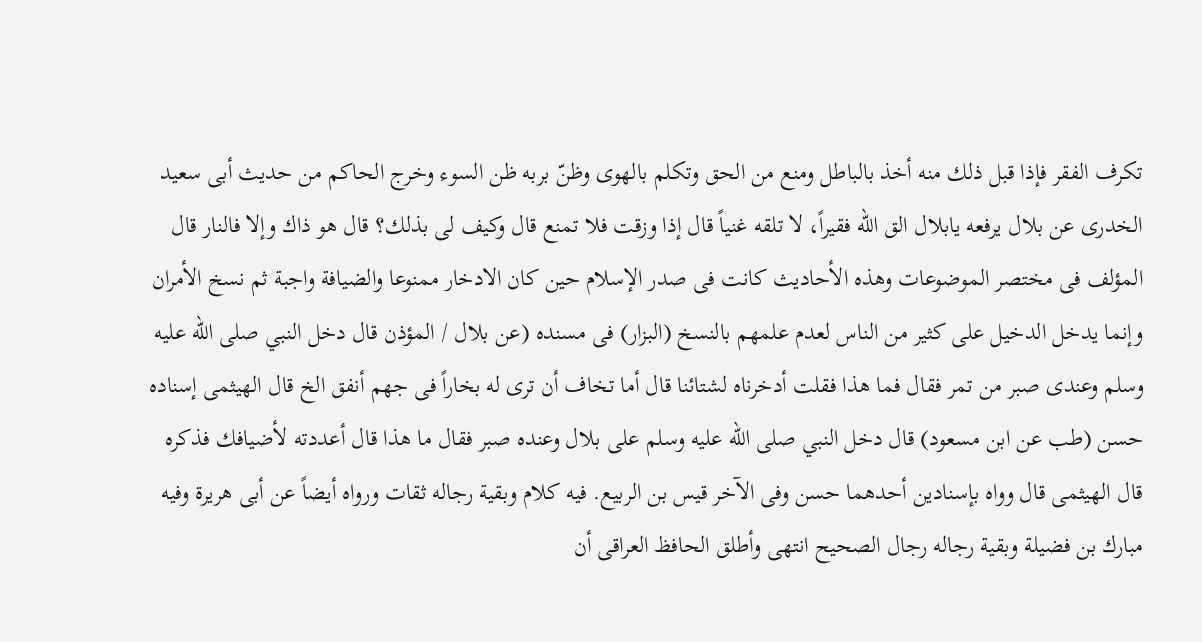تكرف الفقر فإذا قبل ذلك منه أخذ بالباطل ومنع من الحق وتكلم بالهوى وظنّ بربه ظن السوء وخرج الحاكم من حديث أبى سعيد الخدرى عن بلال يرفعه يابلال الق الله فقيراً، لا تلقه غنياً قال إذا وزقت فلا تمنع قال وكيف لى بذلك؟ قال هو ذاك وإلا فالنار قال المؤلف فى مختصر الموضوعات وهذه الأحاديث كانت فى صدر الإسلام حين كان الادخار ممنوعا والضيافة واجبة ثم نسخ الأمران وإنما يدخل الدخيل على كثير من الناس لعدم علمهم بالنسخ (البزار) فى مسنده (عن بلال / المؤذن قال دخل النبي صلى الله عليه وسلم وعندى صبر من تمر فقال فما هذا فقلت أدخرناه لشتائنا قال أما تخاف أن ترى له بخاراً فى جهم أنفق الخ قال الهيثمى إسناده حسن (طب عن ابن مسعود) قال دخل النبي صلى الله عليه وسلم على بلال وعنده صبر فقال ما هذا قال أعددته لأضيافك فذكره قال الهيثمى قال وواه بإسنادين أحدهما حسن وفى الآخر قيس بن الربيع. فيه كلام وبقية رجاله ثقات ورواه أيضاً عن أبى هريرة وفيه مبارك بن فضيلة وبقية رجاله رجال الصحيح انتهى وأطلق الحافظ العراقى أن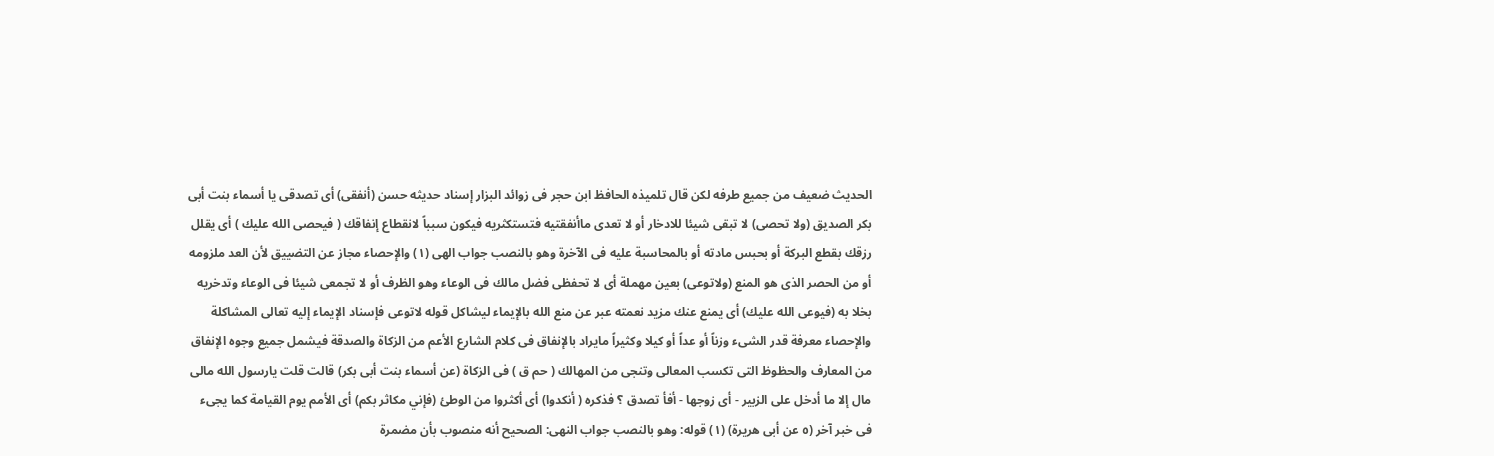الحديث ضعيف من جميع طرفه لكن قال تلميذه الحافظ ابن حجر فى زوائد البزار إسناد حديثه حسن (أنفقى) أى تصدقى يا أسماء بنت أبى بكر الصديق (ولا تحصى) لا تبقى شيئا للادخار أو لا تعدى ماأنفقتيه فتستكثريه فيكون سبباً لانقطاع إنفاقك ( فيحصى الله عليك ) أى يقلل رزقك بقطع البركة أو بحبس مادته أو بالمحاسبة عليه فى الآخرة وهو بالنصب جواب الهى (١) والإحصاء مجاز عن التضييق لأن العد ملزومه أو من الحصر الذى هو المنع (ولاتوعى) بعين مهملة أى لا تحفظى فضل مالك فى الوعاء وهو الظرف أو لا تجمعى شيئا فى الوعاء وتدخريه بخلا به (فيوعى الله عليك) أى يمنع عنك مزيد نعمته عبر عن منع الله بالإيماء ليشاكل قوله لاتوعى فإسناد الإيماء إليه تعالى المشاكلة والإحصاء معرفة قدر الشىء وزناً أو عداً أو كيلا وكثيراً مايراد بالإنفاق فى كلام الشارع الأعم من الزكاة والصدقة فيشمل جميع وجوه الإنفاق من المعارف والحظوظ التى تكسب المعالى وتنجى من المهالك ( حم ق ) فى الزكاة (عن أسماء بنت أبى بكر) قالت قلت يارسول الله مالى مال إلا ما أدخل على الزبير - أى زوجها - أفأ تصدق ؟ فذكره ( أنكدوا) أى أكثروا من الوطئ (فإني مكاثر بكم) أى الأمم يوم القيامة كما يجىء فى خبر آخر (٥ عن أبى هريرة) (١) قوله: وهو بالنصب جواب النهى: الصحيح أنه منصوب بأن مضمرة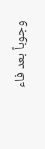وجوباً بعد فاء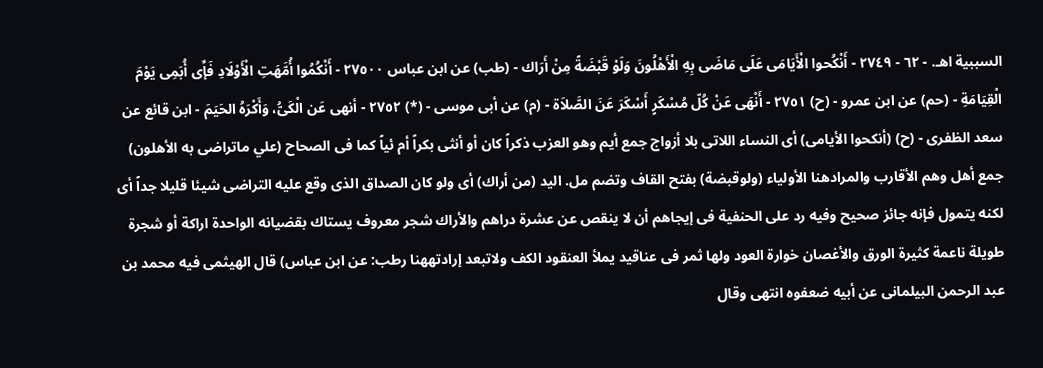السببية اهـ. - ٦٢ - ٢٧٤٩ - أَنْكُحوا الْأَيَامَى عَلَى مَاضَى بِهِ الْأَهْلُونَ وَلَوْ قَبْضَةً مِنْ أَرَاك - (طب) عن ابن عباس ٢٧٥٠٠ - أَنْكُمُوا أُمَّهَتِ الْأَوْلَادِ فَإِّى أُبَمِى يَوْمَ الْقِيَامَةِ - (حم) عن ابن عمرو - (ح) ٢٧٥١ - أَنْهَى عَنْ كُلّ مُسْكَرٍ أَسْكَرَ عَنَ الصَّلاَة - (م) عن أبى موسى - (*) ٢٧٥٢ - أنهى عَن الْكَىُّ، وَأَكْرَهُ الحَيَمَ - ابن قائع عن سعد الظفرى - (ح) (أنكحوا الأيامى) أى النساء اللاتى بلا أزواج جمع أيم وهو العزب ذكراً كان أو أنثى بكراً أم ئياً كما فى الصحاح (علي ماتراضى به الأهلون) جمع أهل وهم الأقارب والمرادهنا الأولياء (ولوقبضة) بفتح القاف وتضم مل. اليد (من أراك) أى ولو كان الصداق الذى وقع عليه التراضى شيئا قليلا جداً أى لكنه يتمول فإنه جائز صحيح وفيه رد على الحنفية فى إيجاهم أن لا ينقص عن عشرة دراهم والأراك شجر معروف يستاك بقضيانه الواحدة اراكة أو شجرة طويلة ناعمة كثيرة الورق والأغصان خوارة العود ولها ثمر فى عناقيد يملأ العنقود الكف ولاتبعد إرادتههنا رطب: عن ابن عباس) قال الهيثمى فيه محمد بن عبد الرحمن البيلمانى عن أبيه ضعفوه انتهى وقال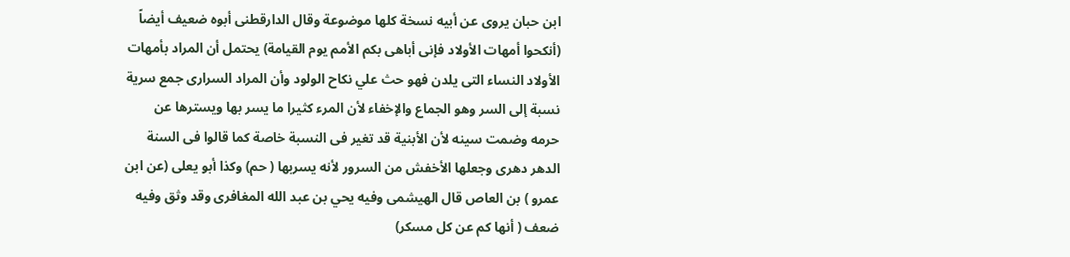ابن حبان يروى عن أبيه نسخة كلها موضوعة وقال الدارقطنى أبوه ضعيف أيضاً (أنكحوا أمهات الأولاد فإنى أباهى بكم الأمم يوم القيامة) يحتمل أن المراد بأمهات الأولاد النساء التى يلدن فهو حث علي نكاح الولود وأن المراد السرارى جمع سرية نسبة إلى السر وهو الجماع والإخفاء لأن المرء كثيرا ما يسر بها ويسترها عن حرمه وضمت سينه لأن الأبنية قد تغير فى النسبة خاصة كما قالوا فى السنة الدهر دهرى وجعلها الأخفش من السرور لأنه يسربها ( حم) وكذا أبو يعلى (عن ابن عمرو ) بن العاص قال الهيشمى وفيه يحي بن عبد الله المغافرى وقد وثق وفيه ضعف ( أنها كم عن كل مسكر)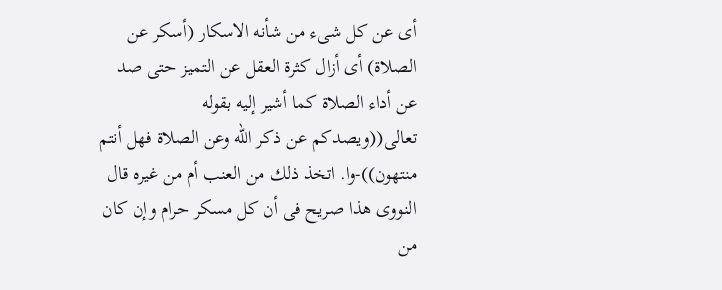أى عن كل شىء من شأنه الاسكار (أسكر عن الصلاة) أى أزال كثرة العقل عن التميز حتى صد عن أداء الصلاة كما أشير إليه بقوله تعالى((ويصدكم عن ذكر الله وعن الصلاة فهل أنتم منتهون))-وا. اتخذ ذلك من العنب أم من غيره قال النووى هذا صريح فى أن كل مسكر حرام وإن كان من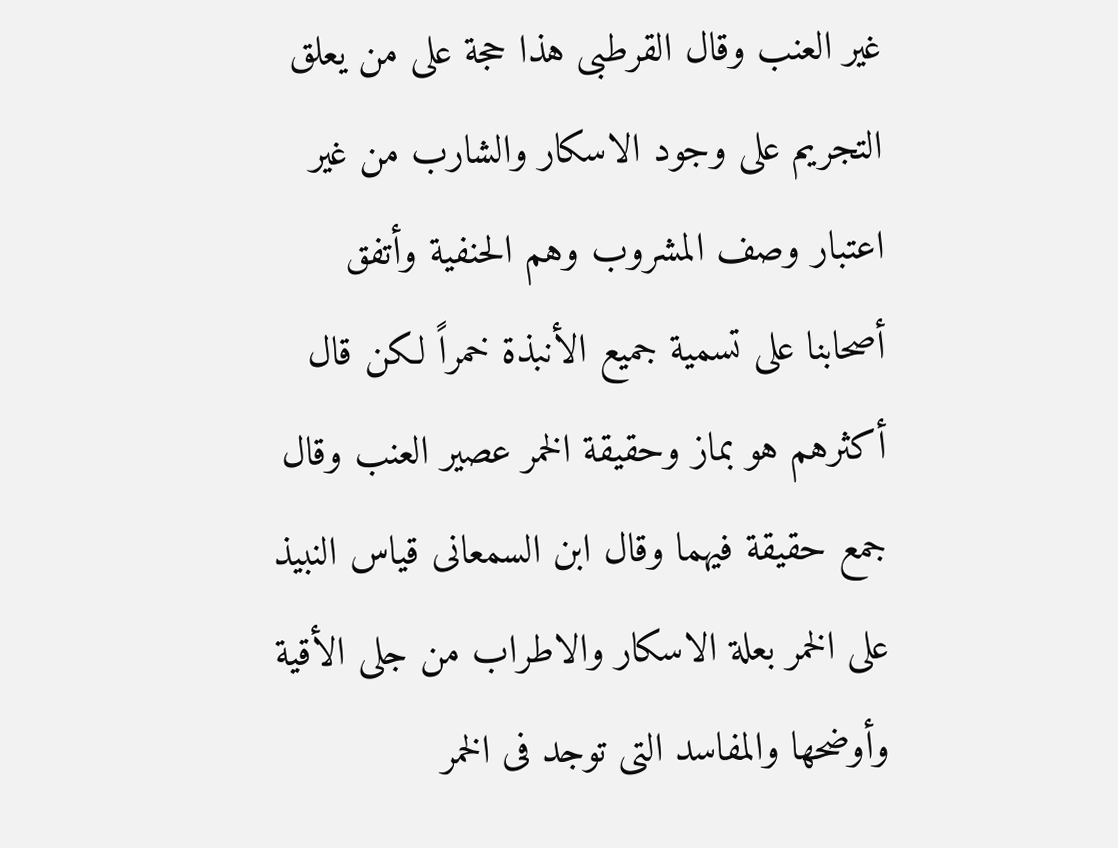غير العنب وقال القرطبى هذا حجة على من يعلق التجريم على وجود الاسكار والشارب من غير اعتبار وصف المشروب وهم الحنفية وأتفق أصحابنا على تسمية جميع الأنبذة خمراً لكن قال أكثرهم هو بماز وحقيقة الخمر عصير العنب وقال جمع حقيقة فيهما وقال ابن السمعانى قياس النبيذ على الخمر بعلة الاسكار والاطراب من جلى الأقية وأوضحها والمفاسد التى توجد فى الخمر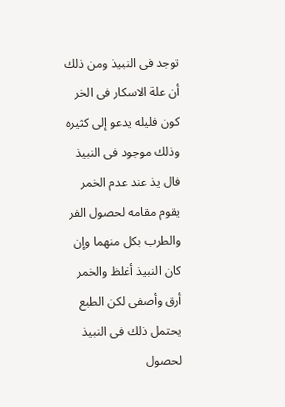توجد فى النبيذ ومن ذلك أن علة الاسكار فى الخر كون فليله يدعو إلى كثيره وذلك موجود فى النبيذ فال يذ عند عدم الخمر يقوم مقامه لحصول الفر والطرب بكل منهما وإن كان النبيذ أغلظ والخمر أرق وأصفى لكن الطبع يحتمل ذلك فى النبيذ لحصول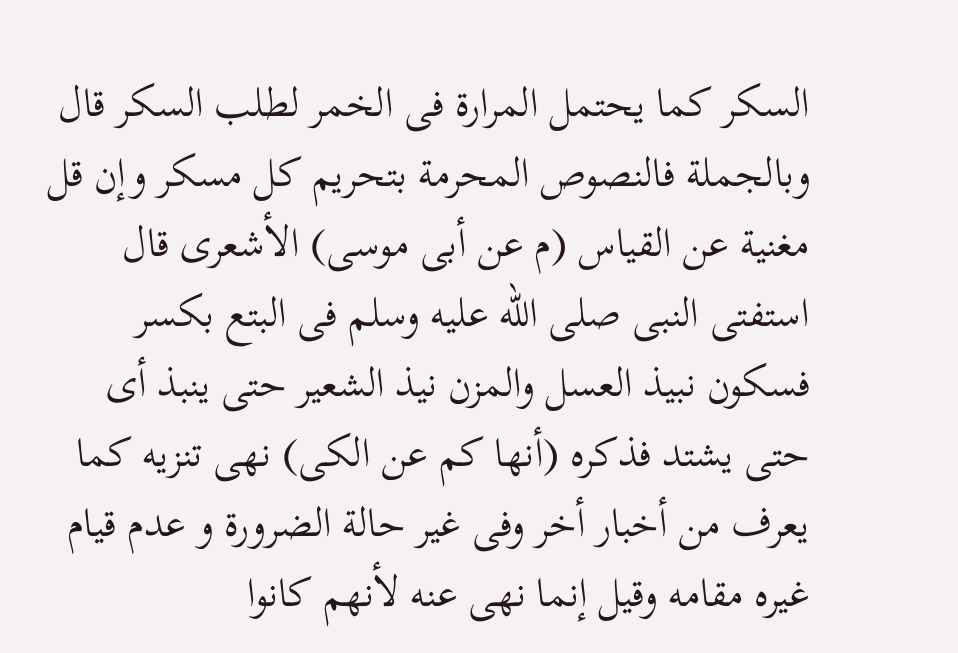السكر كما يحتمل المرارة فى الخمر لطلب السكر قال وبالجملة فالنصوص المحرمة بتحريم كل مسكر وإن قل مغنية عن القياس (م عن أبى موسى) الأشعرى قال استفتى النبى صلى الله عليه وسلم فى البتع بكسر فسكون نبيذ العسل والمزن نيذ الشعير حتى ينبذ أى حتى يشتد فذكره (أنها كم عن الكى) نهى تنزيه كما يعرف من أخبار أخر وفى غير حالة الضرورة و عدم قيام غيره مقامه وقيل إنما نهى عنه لأنهم كانوا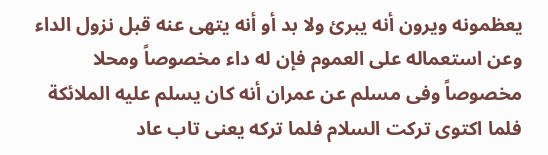يعظمونه ويرون أنه يبرئ ولا بد أو أنه يتهى عنه قبل نزول الداء وعن استعماله على العموم فإن له داء مخصوصاً ومحلا مخصوصاً وفى مسلم عن عمران أنه كان يسلم عليه الملائكة فلما اكتوى تركت السلام فلما تركه يعنى تاب عاد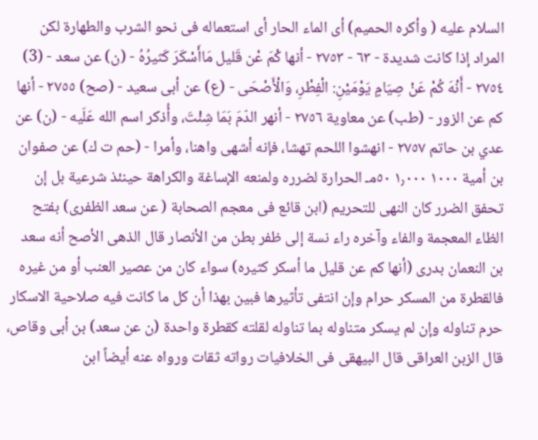السلام عليه ( وأكره الحميم) أى الماء الحار أى استعماله فى نحو الشرب والطهارة لكن المراد إذا كانت شديدة - ٦٣ - ٢٧٥٣ - أنها كْمَ عْن قَليل مَاأَسْكَرَ كَثيرُهُ - (ن) عن سعد - (3) ٢٧٥٤ - أَنْهَ كُمْ عَنْ صِيَامٍ يَوْمَيْنِ: الْفِطْرِ، وَالْأَصْحَى - (ع) عن أبى سعيد - (صح) ٢٧٥٥ - أنها كم عن الزور - (طب) عن معاوية ٢٧٥٦ - أنهر الدّمَ بَمَا شِئْتَ، وأُذكر اسم الله عَلَيه - (ن) عن عدي بن حاتم ٢٧٥٧ - انهشوا اللحم تهشا، فإنه أشهى واهنا، وأمرا - (حم ت ك) عن صفوان بن أمية ١٠٠٠ ١٫٠٠٠ ٥٠مـ الحرارة لضرره ولمنعه الإساغة والكراهة حينئذ شرعية بل إن تحفق الضرر كان النهى للتحريم (ابن قائع فى معجم الصحابة ( عن سعد الظفرى) بفتح الظاء المعجمة والفاء وآخره راء نسة إلى ظفر بطن من الأنصار قال الذهى الأصح أنه سعد بن النعمان بدرى (أنها كم عن قليل ما أسكر كثيره) سواء كان من عصير العنب أو من غيره فالقطرة من المسكر حرام وإن انتفى تأثيرها فبين بهذا أن كل ما كانت فيه صلاحية الاسكار حرم تناوله وإن لم يسكر متناوله بما تناوله لقلته كقطرة واحدة (ن عن سعد) بن أبى وقاص، قال الزبن العراقى قال البيهقى فى الخلافيات رواته ثقات ورواه عنه أيضاً ابن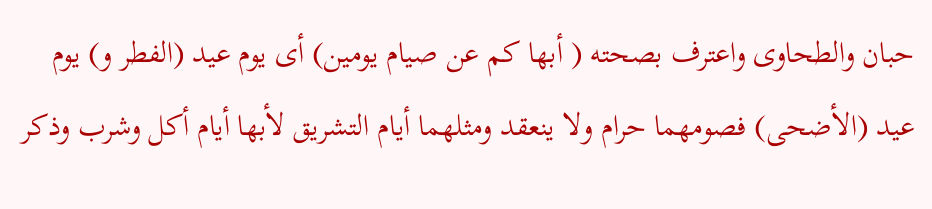حبان والطحاوى واعترف بصحته ( أبها كم عن صيام يومين) أى يوم عيد (الفطر و) يوم عيد (الأضحى) فصومهما حرام ولا ينعقد ومثلهما أيام التشريق لأبها أيام أكل وشرب وذكر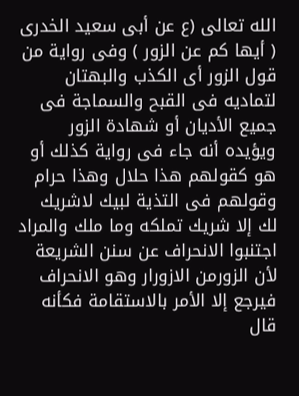الله تعالى (ع عن أبى سعيد الخدرى ( أيها كم عن الزور ) وفى رواية من قول الزور أى الكذب والبهتان لتماديه فى القبح والسماجة فى جميع الأديان أو شهادة الزور ويؤيده أنه جاء فى رواية كذلك أو هو كقولهم هذا حلال وهذا حرام وقولهم فى التذية لبيك لاشريك لك إلا شريك تملكه وما ملك والمراد اجتنبوا الانحراف عن سنن الشريعة لأن الزورمن الازورار وهو الانحراف فيرجع إلا الأمر بالاستقامة فكأنه قال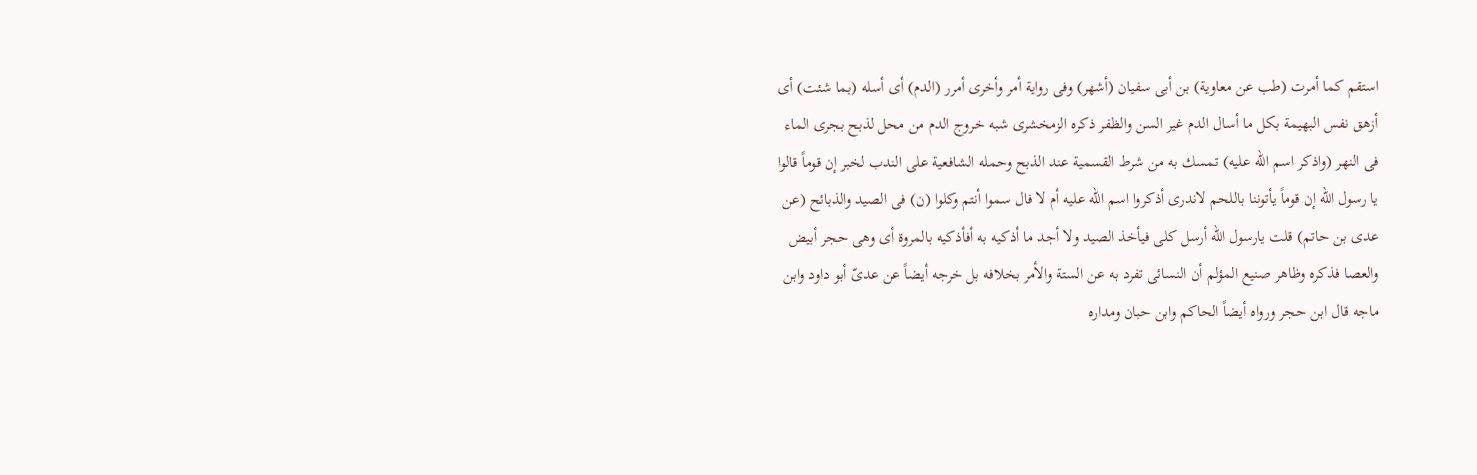استقم كما أمرت (طب عن معاوية) بن أبى سفيان (أشهر) وفى رواية أمر وأخرى أمرر (الدم) أى أسله (بما شئت) أى أزهق نفس البهيمة بكل ما أسال الدم غير السن والظفر ذكره الزمخشرى شبه خروج الدم من محل لذبح بجرى الماء فى النهر (واذكر اسم الله عليه) تمسك به من شرط القسمية عند الذبح وحمله الشافعية على الندب لخبر إن قوماً قالوا يا رسول الله إن قوماً يأتوننا باللحم لاندرى أذكروا اسم الله عليه أم لا فال سموا أنتم وكلوا (ن) فى الصيد والذبائح (عن عدى بن حاتم) قلت يارسول الله أرسل كلى فيأخذ الصيد ولا أجد ما أذكيه به أفأذكيه بالمروة أى وهى حجر أبيض والعصا فذكره وظاهر صنيع المؤلم أن النسائى تفرد به عن الستة والأمر بخلافه بل خرجه أيضاً عن عدىّ أبو داود وابن ماجه قال ابن حجر ورواه أيضاً الحاكم وابن حبان ومداره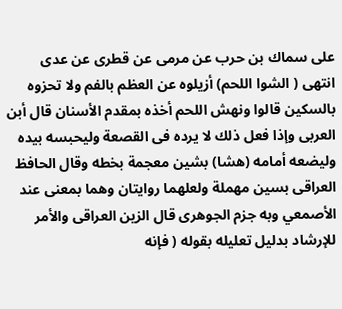على سماك بن حرب عن مرمى عن قطرى عن عدى انتهى ( الشوا اللحم) أزيلوه عن العظم بالفم ولا تحزوه بالسكين قالوا ونهش اللحم أخذه بمقدم الأسنان قال أبن العربى وإذا فعل ذلك لا يرده فى القصعة وليحبسه بيده وليضعه أمامه (هشا) بشين معجمة بخطه وقال الحافظ العراقى بسين مهملة ولعلهما روايتان وهما بمعنى عند الأصمعي وبه جزم الجوهرى قال الزين العراقى والأمر للإرشاد بدليل تعليله بقوله ( فإنه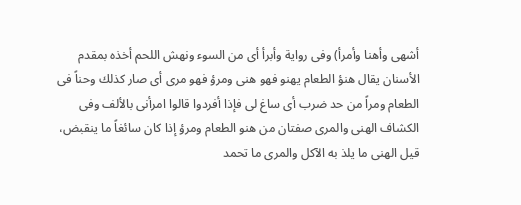أشهى وأهنا وأمرأ) وفى رواية وأبرأ أى من السوء ونهش اللحم أخذه بمقدم الأسنان يقال هنؤ الطعام يهنو فهو هنى ومرؤ فهو مرى أى صار كذلك وحناً فى الطعام ومراً من حد ضرب أى ساغ لى فإذا أفردوا قالوا امرأنى بالألف وفى الكشاف الهنى والمرى صفتان من هنو الطعام ومرؤ إذا كان سائغاً ما ينقبض، قيل الهنى ما يلذ به الآكل والمرى ما تحمد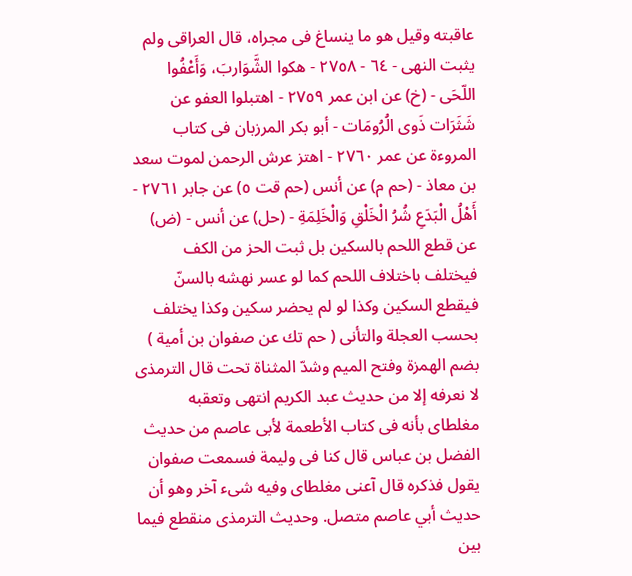عاقبته وقيل هو ما ينساغ فى مجراه، قال العراقى ولم يثبت النهى - ٦٤ - ٢٧٥٨ - هكوا الشَّوَاربَ، وَأَعْفُوا اللّحَى - (خ) عن ابن عمر ٢٧٥٩ - اهتبلوا العفو عن شَثَرَات ذَوى الُرُومَات - أبو بكر المرزبان فى كتاب المروءة عن عمر ٢٧٦٠ - اهتز عرش الرحمن لموت سعد بن معاذ - (حم م) عن أنس (حم قت ٥) عن جابر ٢٧٦١ - أَهْلُ الْبَدَعِ شُرُ الْخَلْقِ وَالْخَلِمَةِ - (حل) عن أنس - (ض) عن قطع اللحم بالسكين بل ثبت الحز من الكف فيختلف باختلاف اللحم كما لو عسر نهشه بالسنّ فيقطع السكين وكذا لو لم يحضر سكين وكذا يختلف بحسب العجلة والتأنى ( حم تك عن صفوان بن أمية ) بضم الهمزة وفتح الميم وشدّ المثناة تحت قال الترمذى لا نعرفه إلا من حديث عبد الكريم انتهى وتعقبه مغلطاى بأنه فى كتاب الأطعمة لأبى عاصم من حديث الفضل بن عباس قال كنا فى وليمة فسمعت صفوان يقول فذكره قال آعنى مغلطاى وفيه شىء آخر وهو أن حديث أبي عاصم متصل. وحديث الترمذى منقطع فيما بين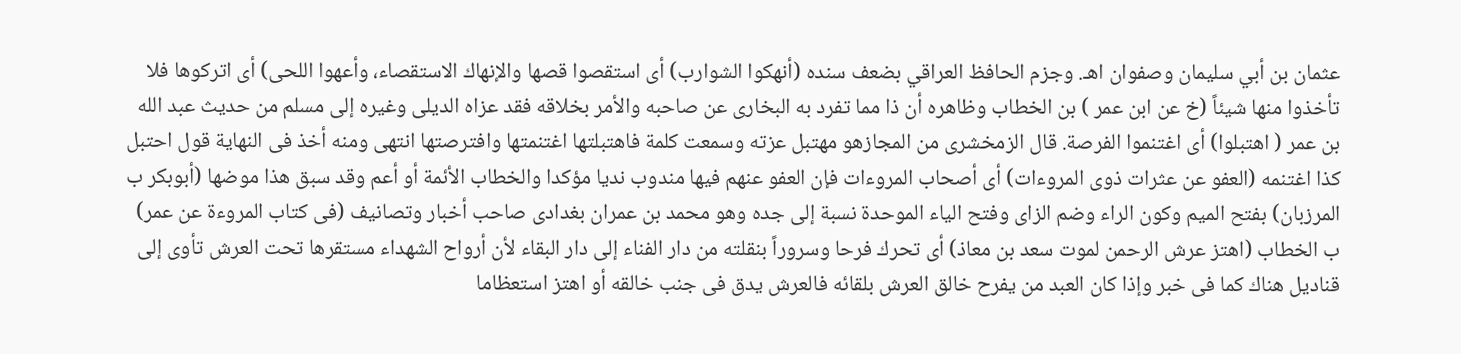عثمان بن أبي سليمان وصفوان اهـ. وجزم الحافظ العراقي بضعف سنده (أنهكوا الشوارب) أى استقصوا قصها والإنهاك الاستقصاء، وأعهوا اللحى) أى اتركوها فلا تأخذوا منها شيئاً (خ عن ابن عمر ) بن الخطاب وظاهره أن ذا مما تفرد به البخارى عن صاحبه والأمر بخلاقه فقد عزاه الديلى وغيره إلى مسلم من حديث عبد الله بن عمر ( اهتبلوا) أى اغتنموا الفرصة. قال الزمخشرى من المجازهو مهتبل عزته وسمعت كلمة فاهتبلتها اغتنمتها وافترصتها انتهى ومنه أخذ فى النهاية قول احتبل كذا اغتنمه (العفو عن عثرات ذوى المروءات) أى أصحاب المروءات فإن العفو عنهم فيها مندوب نديا مؤكدا والخطاب الأئمة أو أعم وقد سبق هذا موضها (أبوبكر ب المرزبان) بفتح الميم وكون الراء وضم الزاى وفتح الياء الموحدة نسبة إلى جده وهو محمد بن عمران بغدادى صاحب أخبار وتصانيف (فى كتاب المروءة عن عمر) ب الخطاب (اهتز عرش الرحمن لموت سعد بن معاذ) أى تحرك فرحا وسروراً بنقلته من دار الفناء إلى دار البقاء لأن أرواح الشهداء مستقرها تحت العرش تأوى إلى قناديل هناك كما فى خبر وإذا كان العبد من يفرح خالق العرش بلقائه فالعرش يدق فى جنب خالقه أو اهتز استعظاما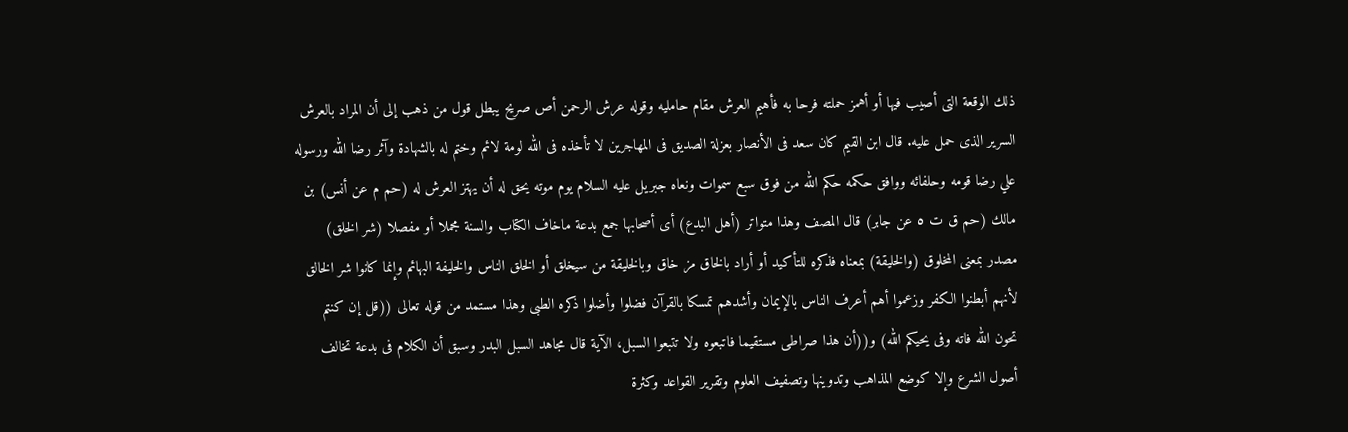ذلك الوقعة التى أصيب فيها أو أهمز حملته فرحا به فأهيم العرش مقام حامليه وقوله عرش الرحمن أص صريح يبطل قول من ذهب إلى أن المراد بالعرش السرير الذى حمل عليه. قال ابن القيم كان سعد فى الأنصار بعزلة الصديق فى المهاجرين لا تأخذه فى الله لومة لائم وختم له بالشهادة وآثر رضا الله ورسوله علي رضا قومه وحلفائه ووافق حكمه حكم الله من فوق سبع سموات ونعاه جبريل عليه السلام يوم موته يحق له أن يهتز العرش له (حم م عن أنس) بن مالك (حم ق ت ٥ عن جابر) قال المصف وهذا متواتر (أهل البدع) أى أصحابها جمع بدعة ماخاف الكتاب والسنة مجملا أو مفصلا (شر الخلق) مصدر بمعنى المخلوق (والخليقة) بمعناه فذكره للتأكيد أو أراد بالخاق مز خاق وبالخليقة من سيخلق أو الخلق الناس والخليفة البهائم وإنما كانوا شر الخالق لأنهم أبطنوا الكفر وزعموا أهم أعرف الناس بالإيمان وأشدهم تمسكا بالقرآن فضلوا وأضلوا ذكره الطبى وهذا مستمد من قوله تعالى ((قل إن كنتم تحون الله فاته وفى يحيكم الله) و((أن هذا صراطى مستقيما فاتبعوه ولا تتبعوا السبل، الآية قال مجاهد السبل البدر وسبق أن الكلام فى بدعة تخالف أصول الشرع وإلا كوضع المذاهب وتدوينها وتصفيف العلوم وتقرير القواعد وكثرة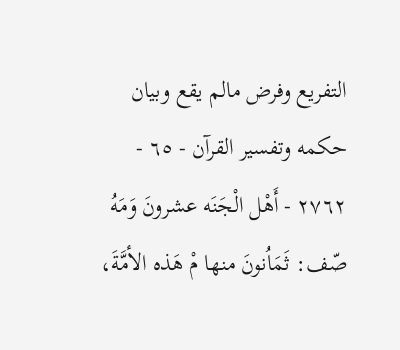التفريع وفرض مالم يقع وبيان حكمه وتفسير القرآن - ٦٥ - ٢٧٦٢ - أَهْل الْجَنَه عشرونَ وَمَهُ صّف: ثَمَاُنونَ منها مْ هَذه الأمَّةَ،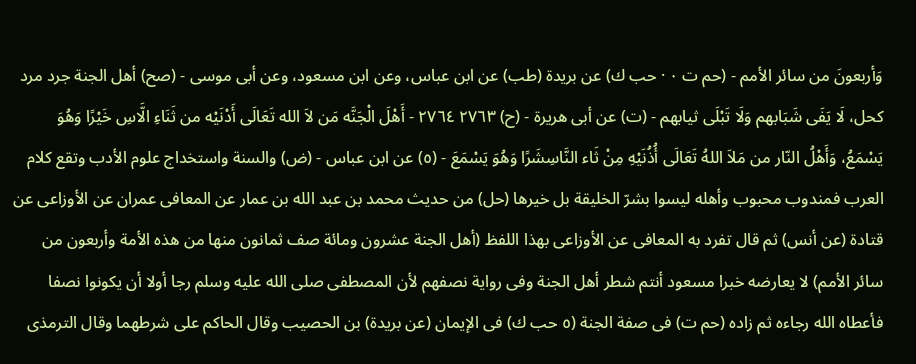وَأربعونَ من سائر الأمم - (حم ت ٠ · حب ك) عن بريدة (طب) عن ابن عباس، وعن ابن مسعود، وعن أبى موسى - (صح) أهل الجنة جرد مرد كحل، لَا يَفَى شَبَابهم وَلَا تَبْلَى ثيابهم - (ت) عن أبى هريرة - (ح) ٢٧٦٣ ٢٧٦٤ - أَهْلَ الْجَنَّه مَن لاَ الله تَعَالَى أَدْنَيْه من ثَنَاءِ الَّاسِ خَيْرًا وَهُوَ يَسْمَعُ، وَأَهْلُ النّار من مَلاَ اللهُ تَعَالَى أُذُنَيْهِ مِنْ ثَاء النَّاسِشَرًا وَهُوَ يَسْمَعَ - (٥) عن ابن عباس - (ض) والسنة واستخداج علوم الأدب وتقع كلام العرب فمندوب محبوب وأهله ليسوا بشرّ الخليقة بل خيرها (حل) من حديث محمد بن عبد الله بن عمار عن المعافى عمران عن الأوزاعى عن قتادة (عن أنس) ثم قال تفرد به المعافى عن الأوزاعى بهذا اللفظ (أهل الجنة عشرون ومائة صف ثمانون منها من هذه الأمة وأربعون من سائر الأمم) لا يعارضه خبرا مسعود أنتم شطر أهل الجنة وفى رواية نصفهم لأن المصطفى صلى الله عليه وسلم رجا أولا أن يكونوا نصفا فأعطاه الله رجاءه ثم زاده (حم ت) فى صفة الجنة (٥ حب ك) فى الإيمان (عن بريدة) بن الحصيب وقال الحاكم على شرطهما وقال الترمذى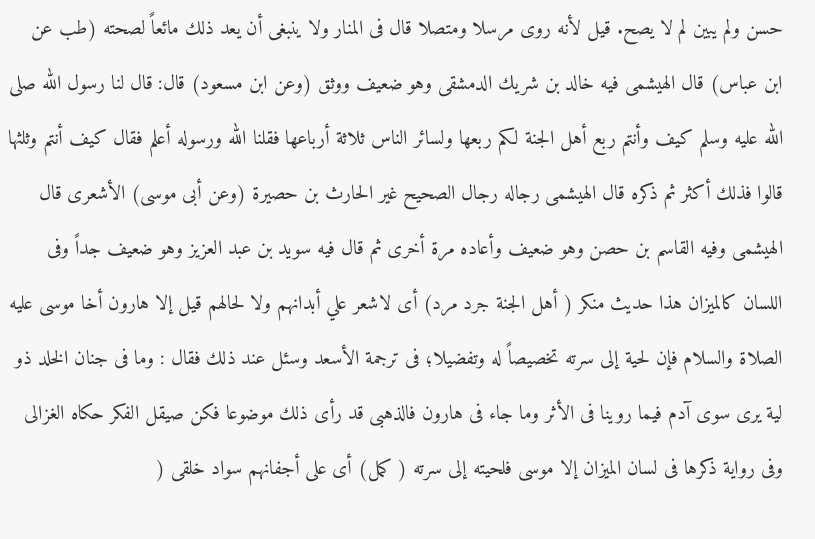حسن ولم يبين لم لا يصح. قيل لأنه روى مرسلا ومتصلا قال فى المنار ولا ينبغى أن يعد ذلك مائعاً لصحته (طب عن ابن عباس) قال الهيشمى فيه خالد بن شريك الدمشقى وهو ضعيف ووثق (وعن ابن مسعود) قال: قال لنا رسول الله صلى الله عليه وسلم كيف وأنتم ربع أهل الجنة لكم ربعها ولسائر الناس ثلاثة أرباعها فقلنا الله ورسوله أعلم فقال كيف أنتم وثلثها قالوا فذلك أكثر ثم ذكره قال الهيشمى رجاله رجال الصحيح غير الحارث بن حصيرة (وعن أبى موسى) الأشعرى قال الهيشمى وفيه القاسم بن حصن وهو ضعيف وأعاده مرة أخرى ثم قال فيه سويد بن عبد العزيز وهو ضعيف جداً وفى اللسان كالميزان هذا حديث منكر ( أهل الجنة جرد مرد) أى لاشعر علي أبدانهم ولا لحالهم قيل إلا هارون أخا موسى عليه الصلاة والسلام فإن لحية إلى سرته تخصيصاً له وتفضيلا؛ فى ترجمة الأسعد وسئل عند ذلك فقال : وما فى جنان الخلد ذو لية يرى سوى آدم فيما روينا فى الأثر وما جاء فى هارون فالذهبى قد رأى ذلك موضوعا فكن صيقل الفكر حكاه الغزالى وفى رواية ذكرها فى لسان الميزان إلا موسى فلحيته إلى سرته ( كمل) أى على أجفانهم سواد خلقى (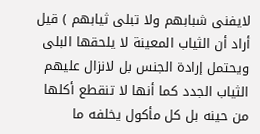لايفنى شبابهم ولا تبلى ثيابهم ) قيل أراد أن الثياب المعينة لا يلحقها البلى ويحتمل إرادة الجنس بل لانزال عليهم الثياب الجدد كما أنها لا تنقطع أكلها من حينه بل كل مأكول يخلفه ما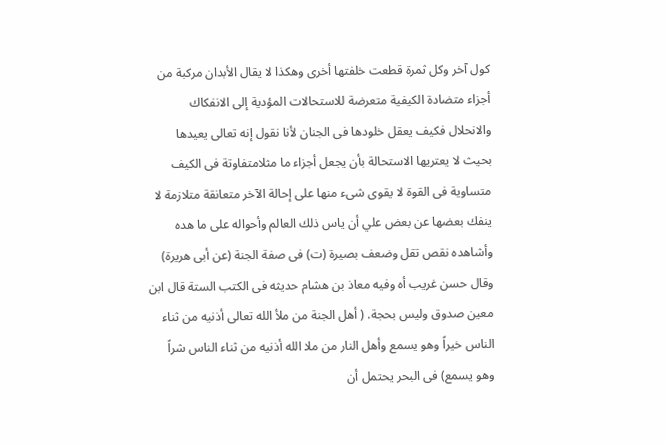كول آخر وكل ثمرة قطعت خلفتها أخرى وهكذا لا يقال الأبدان مركبة من أجزاء متضادة الكيفية متعرضة للاستحالات المؤدية إلى الانفكاك والانحلال فكيف يعقل خلودها فى الجنان لأنا نقول إنه تعالى يعيدها بحيث لا يعتريها الاستحالة بأن يجعل أجزاء ما مثلامتفاوتة فى الكيف متساوية فى القوة لا يقوى شىء منها على إحالة الآخر متعانقة متلازمة لا ينفك بعضها عن بعض علي أن ياس ذلك العالم وأحواله على ما هده وأشاهده نقص تقل وضعف بصيرة (ت) فى صفة الجنة (عن أبى هريرة) وقال حسن غريب أه وفيه معاذ بن هشام حديثه فى الكتب الستة قال ابن معين صدوق وليس بحجة. ( أهل الجنة من ملأ الله تعالى أذنيه من ثناء الناس خيراً وهو يسمع وأهل النار من ملا الله أذنيه من ثناء الناس شراً وهو يسمع) فى البحر يحتمل أن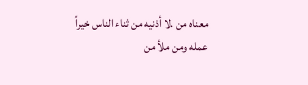معناه من .لا أذنيه من ثناء الناس خيراً عمله ومن ملأ من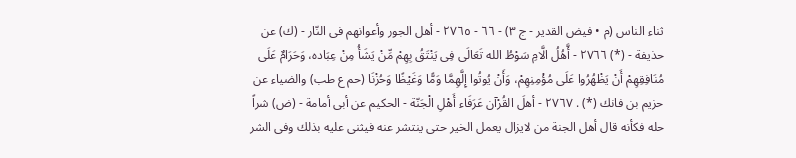ثناء الناس (م • فيض القدير - ج ٣) - ٦٦ - ٢٧٦٥ - أهل الجور وأعوانهم فى النّار - (ك) عن حذيفة - (*) ٢٧٦٦ - أَّهُلُ الَّامِ سَوْطُ الله تَعَالَى فِى يَنْتَقُ بِهِمْ مِّنْ يَشَأُ مِنْ عِبَاده، وَحَرَامٌ عَلَى مُنَافِقِهِمْ أَنْ يَظْهُرُوا عَلَى مُؤْمِنِهِمْ، وَأَنْ يُوتُوا إِلَّهِمَّا وَمًّا وَغَيْظًا وَحُزْنَا (حم ع طب) والضياء عن حزيم بن فانك (*) . ٢٧٦٧ - أهلَ القُرْآن عَرَفَاء أَهْلِ الْجَنّة - الحكيم عن أبى أمامة - (ض) شراً حله فكأنه قال أهل الجنة من لايزال يعمل الخير حتى ينتشر عنه فيثنى عليه بذلك وفى الشر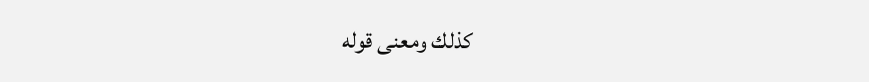كذلك ومعنى قوله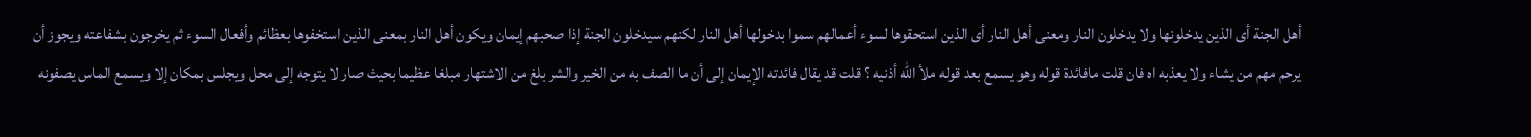أهل الجنة أى الذين يدخلونها ولا يدخلون النار ومعنى أهل النار أى الذين استحقوها لسوء أعمالهم سموا بدخولها أهل النار لكنهم سيدخلون الجنة إذا صحبهم إيمان ويكون أهل النار بمعنى الذين استخفوها بعظائم وأفعال السوء ثم يخرجون بشفاعته ويجوز أن يرحم مهم من يشاء ولا يعذبه اه فان قلت مافائدة قوله وهو يسمع بعد قوله ملأ الله أذنيه ؟ قلت قد يقال فائدته الإيمان إلى أن ما الصف به من الخير والشر بلغ من الاشتهار مبلغا عظيما بحيث صار لا يتوجه إلى محل ويجلس بمكان إلا ويسمع الماس يصفونه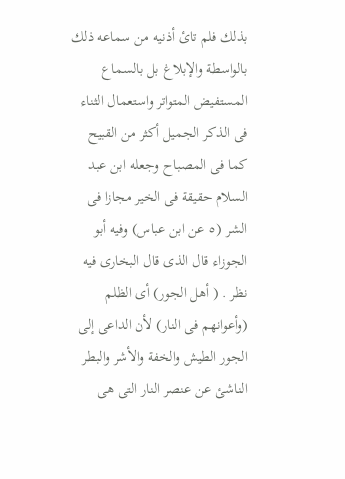بذلك فلم تائ أذنيه من سماعه ذلك بالواسطة والإبلاغ بل بالسماع المستفيض المتواتر واستعمال الثناء فى الذكر الجميل أكثر من القبيح كما فى المصباح وجعله ابن عبد السلام حقيقة فى الخير مجازا فى الشر (٥ عن ابن عباس) وفيه أبو الجوزاء قال الذى قال البخارى فيه نظر . ( أهل الجور) أى الظلم (وأعوانهم فى النار) لأن الداعى إلى الجور الطيش والخفة والأشر والبطر الناشئ عن عنصر النار التى هى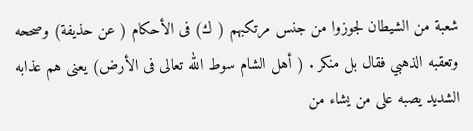شعبة من الشيطان لجوزوا من جنس مرتكبهم ( ك) فى الأحكام ( عن حذيفة) وصححه وتعقبه الذهبي فقال بل منكر . ( أهل الشام سوط الله تعالى فى الأرض) يعنى هم عذابه الشديد يصبه على من يشاء من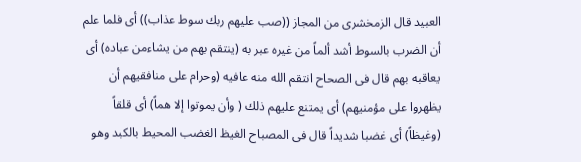العبيد قال الزمخشرى من المجاز ((صب عليهم ربك سوط عذاب)) أى فلما علم أن الضرب بالسوط أشد ألماً من غيره عبر به (ينتقم بهم من يشاءمن عباده) أى يعاقبه بهم قال فى الصحاح انتقم الله منه عافيه (وحرام على منافقيهم أن يظهروا على مؤمنيهم) أى يمتنع عليهم ذلك ( وأن يموتوا إلا هماً) أى قلقاً (وغيظاً) أى غضبا شديداً قال فى المصباح الغيظ الغضب المحيط بالكبد وهو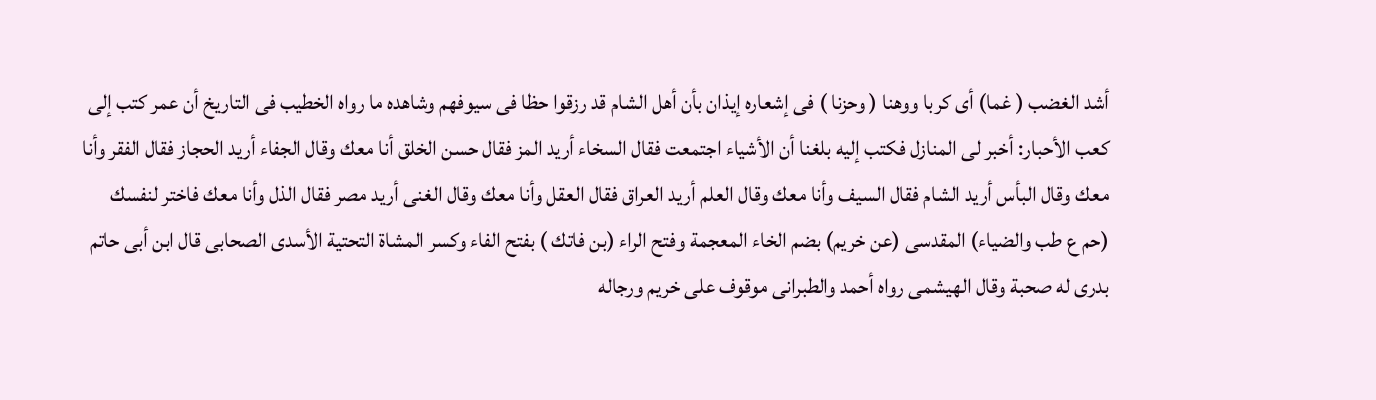أشد الغضب ( غما) أى كربا ووهنا ( وحزنا ) فى إشعاره إيذان بأن أهل الشام قد رزقوا حظا فى سيوفهم وشاهده ما رواه الخطيب فى التاريخ أن عمر كتب إلى كعب الأحبار: أخبر لى المنازل فكتب إليه بلغنا أن الأشياء اجتمعت فقال السخاء أريد المز فقال حسن الخلق أنا معك وقال الجفاء أريد الحجاز فقال الفقر وأنا معك وقال البأس أريد الشام فقال السيف وأنا معك وقال العلم أريد العراق فقال العقل وأنا معك وقال الغنى أريد مصر فقال الذل وأنا معك فاختر لنفسك (حم ع طب والضياء) المقدسى (عن خريم) بضم الخاء المعجمة وفتح الراء (بن فاتك ) بفتح الفاء وكسر المشاة التحتية الأسدى الصحابى قال ابن أبى حاتم بدرى له صحبة وقال الهيشمى رواه أحمد والطبرانى موقوف على خريم ورجاله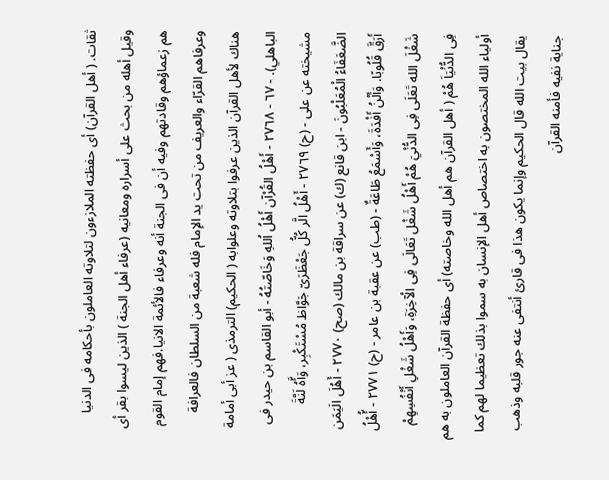ثقات. ( أهل القرآن) أى حفظته الملازءون لتلاوته العاملون بأحكامه فى الدنيا وقيل أهله من بحث على أسراره ومعانيه (عرفاء أهل الجنة ) الذين ليسوا بقر أى هم زعماؤهم وقادتهم وفيه أن فى الجنة أنه وعرفاء فالأئمة الانيا.فهم إمام القوم وعرفاهم القرّاء والعريف من تحت يد الإمام فله شعبة من السلطان فالعرافة هناك لأهل القرآن الذين عرفوا بتلاوته وعلوابه ( الحكيم) الترمذى ( عز أبى أمامة الباهلي). - ٦٧ - ٢٧٦٨ - أَهْلُ القُرْآن أَهْلُ اُللهِ وَخَاصّتُهُ - أبو القاسم بن حيدر فى مشيخته عن على - (ح) ٢٧٦٩ - أَهْلُ الَّر كُلُّ جَعْظَرَىّ جَوَّاظ مُسْتَكْبِر، وَأَّهُ لَنَّةَ الضَّعَفَاءُ الْمُعَلْبُونَ - ابن قانع (ك) عن سراقة بن مالك (صح) ٢٧٧٠ - أَهُلَ الَيَمَن أَرَقَّ قُلُوبًا. وَأَلْنُ أَفْدَةَ، وَأَسْمَعُ طَاعَةٌ - (طب) عن عقبة بن عامر - (ح) ٢٧٧١ - أُّهْلُ شَغْلَ الله تَعَلَى فِى الدُّنْيَ هُمْ أَهْلُ شَغْل تَعَالَى فِى الْآخِرَةِ، وَأَهْلُ شَغْلِ أَنْفُسِهِمْ فِى الدُّنْيَاَ هُمْ ( أهل القرآن هم أهل الله وخاصته) أى حفظة القرآن العاملون به هم أولياء الله المختصون به اختصاص أهل الإنسان به سموا بذلك تعظيما لهم كما يقال بيت الله قال الحكيم وإنما يكون هذا فى قارئ أنتفى عنه جور قلبه وذهب جناية نفيه فأمنه القرآن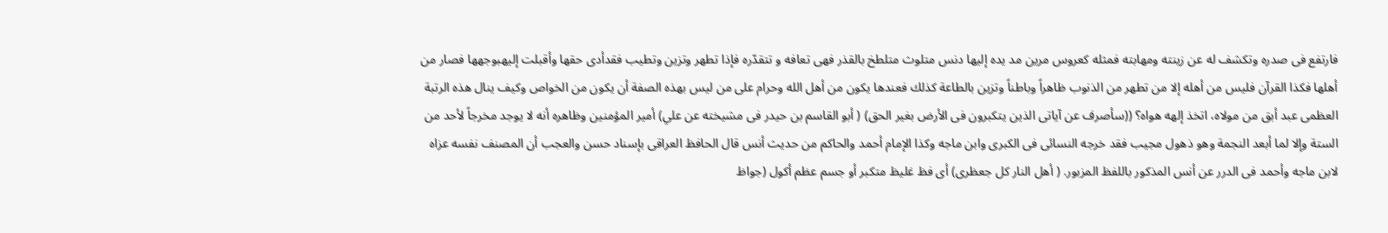فارتفع فى صدره وتكشف له عن زينته ومهابته فمثله كعروس مرين مد يده إليها دنس متلوث متلطخ بالقذر فهى تعافه و تتقدّره فإذا تطهر وتزين وتطيب فقدأدى حقها وأقبلت إليهبوجهها فصار من أهلها فكذا القرآن فليس من أهله إلا من تطهر من الذنوب ظاهراً وباطناً وتزين بالطاعة كذلك فعندها يكون من أهل الله وحرام على من ليس بهذه الصفة أن يكون من الخواص وكيف ينال هذه الرتبة العظمى عبد أبق من مولاه، اتخذ إلهه هواه؟ ((سأصرف عن آياتى الذين يتكبرون فى الأرض بغير الحق) ( أبو القاسم بن حيدر فى مشيخته عن علي) أمير المؤمنين وظاهره أنه لا يوجد مخرجاً لأحد من الستة وإلا لما أبعد النجمة وهو ذهول مجيب فقد خرجه النسائى فى الكبرى وابن ماجه وكذا الإمام أحمد والحاكم من حديث أنس قال الحافظ العراقى بإسناد حسن والعجب أن المصنف نفسه عزاه لابن ماجه وأحمد فى الدرر عن أنس المذكور باللفظ المزبور. ( أهل النار كل جعظرى) أى فظ غليظ متكبر أو جسم عظم أكول (جواظ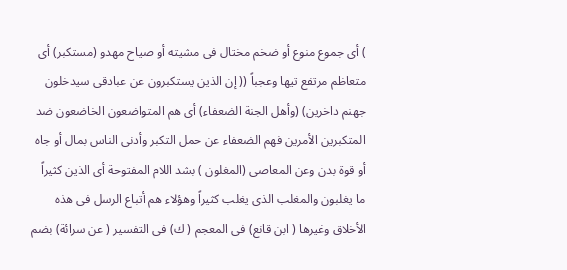) أى جموع منوع أو ضخم مختال فى مشيته أو صياح مهدو (مستكبر) أى متعاظم مرتفع تيها وعجباً (( إن الذين يستكبرون عن عبادقى سيدخلون جهنم داخرين) (وأهل الجنة الضعفاء) أى هم المتواضعون الخاضعون ضد المتكبرين الأمرين فهم الضعفاء عن حمل التكبر وأدنى الناس بمال أو جاه أو قوة بدن وعن المعاصى (المغلون ) بشد اللام المفتوحة أى الذين كثيراً ما يغلبون والمغلب الذى يغلب كثيراً وهؤلاء هم أتباع الرسل فى هذه الأخلاق وغيرها ( ابن قانع) فى المعجم ( ك) فى التفسير ( عن سرائة) بضم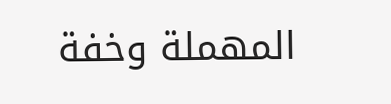المهملة وخفة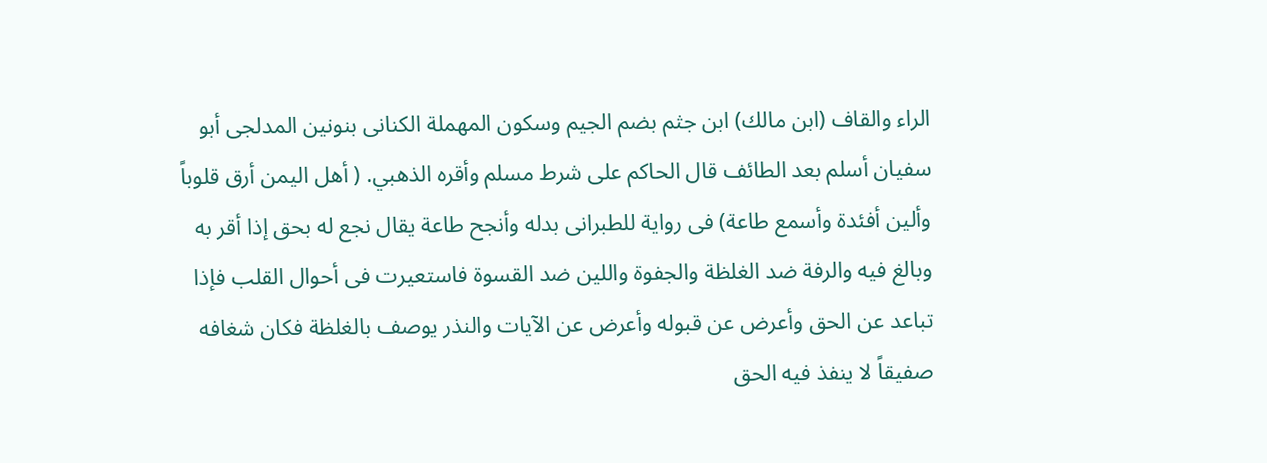الراء والقاف (ابن مالك) ابن جثم بضم الجيم وسكون المهملة الكنانى بنونين المدلجى أبو سفيان أسلم بعد الطائف قال الحاكم على شرط مسلم وأقره الذهبي. ( أهل اليمن أرق قلوباً وألين أفئدة وأسمع طاعة) فى رواية للطبرانى بدله وأنجح طاعة يقال نجع له بحق إذا أقر به وبالغ فيه والرفة ضد الغلظة والجفوة واللين ضد القسوة فاستعيرت فى أحوال القلب فإذا تباعد عن الحق وأعرض عن قبوله وأعرض عن الآيات والنذر يوصف بالغلظة فكان شغافه صفيقاً لا ينفذ فيه الحق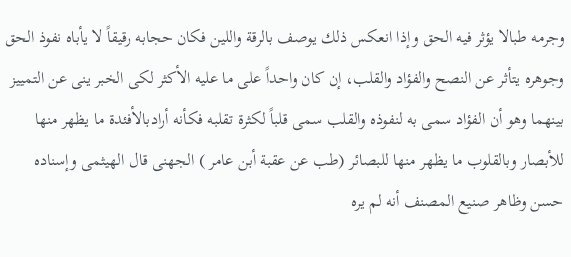وجرمه طبالا يؤثر فيه الحق وإذا انعكس ذلك يوصف بالرقة واللين فكان حجابه رقيقاً لا يأباه نفوذ الحق وجوهره يتأثر عن النصح والفؤاد والقلب، إن كان واحداً على ما عليه الأكثر لكى الخبر ينى عن التمييز بينهما وهو أن الفؤاد سمى به لنفوذه والقلب سمى قلباً لكثرة تقلبه فكأنه أرادبالأفئدة ما يظهر منها للأبصار وبالقلوب ما يظهر منها للبصائر (طب عن عقبة أبن عامر ) الجهنى قال الهيثمى وإسناده حسن وظاهر صنيع المصنف أنه لم يره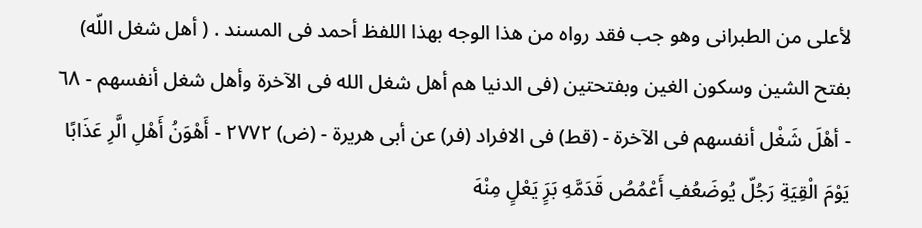لأعلى من الطبرانى وهو جب فقد رواه من هذا الوجه بهذا اللفظ أحمد فى المسند . ( أهل شغل اللّه) بفتح الشين وسكون الغين وبفتحتين (فى الدنيا هم أهل شغل الله فى الآخرة وأهل شغل أنفسهم - ٦٨ - أهْلَ شَغْل أنفسهم فى الآخرة - (قط) فى الافراد (فر) عن أبى هريرة - (ض) ٢٧٧٢ - أَهْوَنُ أَهْلِ الَّرِ عَذَابًا يَوْمَ الْقِيَةِ رَجُلّ يُوضَعُفِ أَعْمُصُ قَدَمَّهِ بَرٍَ يَعْلٍ مِنْهَ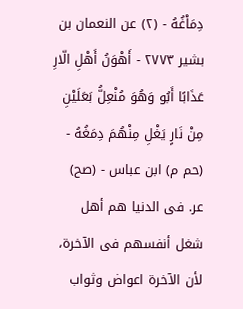دِمَاْغُهُ - (٢) عن النعمان بن بشير ٢٧٧٣ - أَهْوَنُ أَهْلِ الّارِ عَذَابًا أَبُو وَهُوَ مُنْعِلُّ بَعَلَيْنِ مِنْ نَارٍ يَغْلِ مِنْهُمَ دِمَغُهُ - (حم م) ابن عباس - (صح) عر. فى الدنيا هم أهل شغل أنفسهم فى الآخرة، لأن الآخرة اعواض وثواب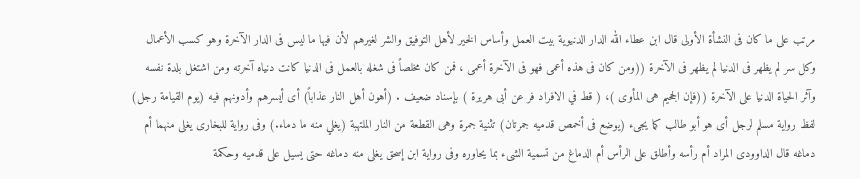مرتب على ما كان فى النشأة الأولى قال ابن عطاء الله الدار الدنيوية بيت العمل وأساس الخير لأهل التوفيق والشر لغيرهم لأن فيها ما ليس فى الدار الآخرة وهو كسب الأعمال وكل سر لم يظهر فى الدنيا لم يظهر فى الآخرة ((ومن كان فى هذه أعمى فهو فى الآخرة أعمى ، فمن كان مخلصاً فى شغله بالعمل فى الدنيا كانت دنياه آخرته ومن اشتغل بلدة نفسه وآثر الحياة الدنيا على الآخرة ((فإن الجحيم هى المأوى )، ( قط في الافراد فر عن أبى هريرة ) بإسناد ضعيف . (أهون أهل النار عذاباً) أى أيسرهم وأدونهم فيه (يوم القيامة رجل) لفظ رواية مسلم لرجل أى هو أبو طالب كما يجىء (يوضع فى أخمص قدميه جمرتان) تثنية جمرة وهى القطعة من النار الملتهبة (يغلي منه ما دماء.) وفى رواية للبخارى يغلى منهما أم دماغه قال الداوودى المراد أم رأسه وأطلق على الرأس أم الدماغ من تسمية الشىء بما يحاوره وفى رواية ابن إسحق يغلى منه دماغه حتى يسيل على قدميه وحكمة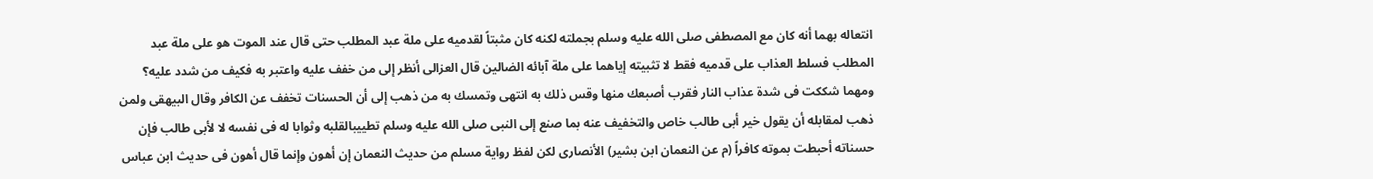انتعاله بهما أنه كان مع المصطفى صلى الله عليه وسلم بجملته لكنه كان مثبتاً لقدميه على ملة عبد المطلب حتى قال عند الموت هو على ملة عبد المطلب فسلط العذاب على قدميه فقط لا تثبيته إياهما على ملة آبائه الضالين قال العزالى أنظر إلى من خفف عليه واعتبر به فكيف من شدد عليه؟ ومهما شككت فى شدة عذاب النار فقرب أصبعك منها وقس ذلك به انتهى وتمسك به من ذهب إلى أن الحسنات تخفف عن الكافر وقال البيهقى ولمن ذهب لمقابله أن يقول خير أبى طالب خاص والتخفيف عنه بما صنع إلى النبى صلى الله عليه وسلم تطييبالقلبه وثوابا له فى نفسه لا لأبى طالب فإن حسناته أحبطت بموته كافراً (م عن النعمان ابن بشير) الأنصارى لكن لفظ رواية مسلم من حديث النعمان إن أهون وإنما قال أهون فى حديث ابن عباس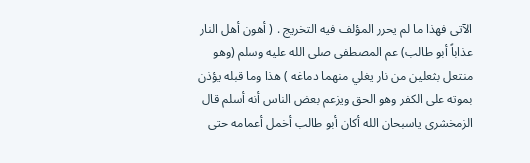الآتى فهذا ما لم يحرر المؤلف فيه التخريج . ( أهون أهل النار عذاباً أبو طالب) عم المصطفى صلى الله عليه وسلم (وهو منتعل بثعلين من نار يغلي منهما دماغه ) هذا وما قبله يؤذن بموته على الكفر وهو الحق ويزعم بعض الناس أنه أسلم قال الزمخشرى ياسبحان الله أكان أبو طالب أخمل أعمامه حتى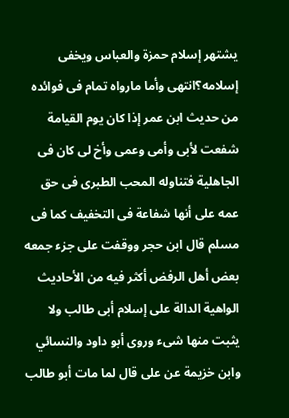يشتهر إسلام حمزة والعباس ويخفى إسلامه؟انتهى وأما مارواه تمام فى فوائده من حديث ابن عمر إذا كان يوم القيامة شفعت لأبى وأمى وعمى وأخ لى كان فى الجاهلية فتناوله المحب الطبرى فى حق عمه على أنها شفاعة فى التخفيف كما فى مسلم قال ابن حجر ووقفت على جزء جمعه بعض أهل الرفض أكثر فيه من الأحاديث الواهية الدالة على إسلام أبى طالب ولا يثبت منها شىء وروى أبو داود والنسائي وابن خزيمة عن على قال لما مات أبو طالب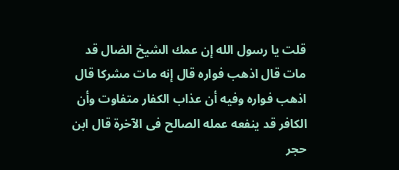قلت يا رسول الله إن عمك الشيخ الضال قد مات قال اذهب فواره قال إنه مات مشركا قال اذهب فواره وفيه أن عذاب الكفار متفاوت وأن الكافر قد ينفعه عمله الصالح فى الآخرة قال ابن حجر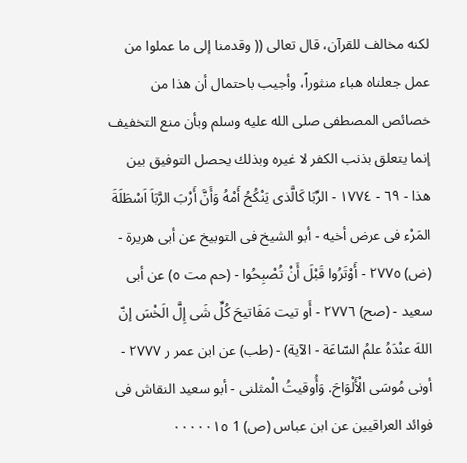لكنه مخالف للقرآن، قال تعالى (( وقدمنا إلى ما عملوا من عمل جعلناه هباء منثوراً، وأجيب باحتمال أن هذا من خصائص المصطفى صلى الله عليه وسلم وبأن منع التخفيف إنما يتعلق بذنب الكفر لا غيره وبذلك يحصل التوفيق بين هذا - ٦٩ - ١٧٧٤ - الرِّبَا كَالَّذى يَنْكُحُ أَمْهُ وَأَنَّ أَرْبَ الرَّبَاَ اَسْطَلَةَ المَرْء فى عرض أخيه - أبو الشيخ فى التوبيخ عن أبى هريرة - (ض) ٢٧٧٥ - أَوْتَرُوا قَبْلَ أَنْ تُصْبِحُوا - (حم مت ٥) عن أبى سعيد - (صح) ٢٧٧٦ - أَو تيت مَفَاتيحَ كُلِّ شَى إِلَّ الَخْسَ إنّ اللهَ عنْدَهُ علمُ السّاعَة - الآية) - (طب) عن ابن عمر ر ٢٧٧٧ - أونى مُوسَى الْأَلْوَاحَ. وَأُوقيتُ الْمثلنى - أبو سعيد النقاش فى فوائد العراقيين عن ابن عباس (ص) 1 ٠٠٠٠٠١٥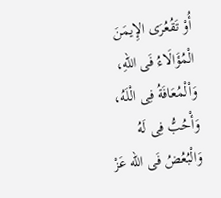أُوْ تَقُعُرَى الإِيمَنَ الْمُؤَالَاءُ فَى اللهِ، وَاْلْمُعَافَةُ فِى الْلَهُ، وَأْحُبُّ فِى لَهُ وَالْبُعُضُ فَى الله عَزْ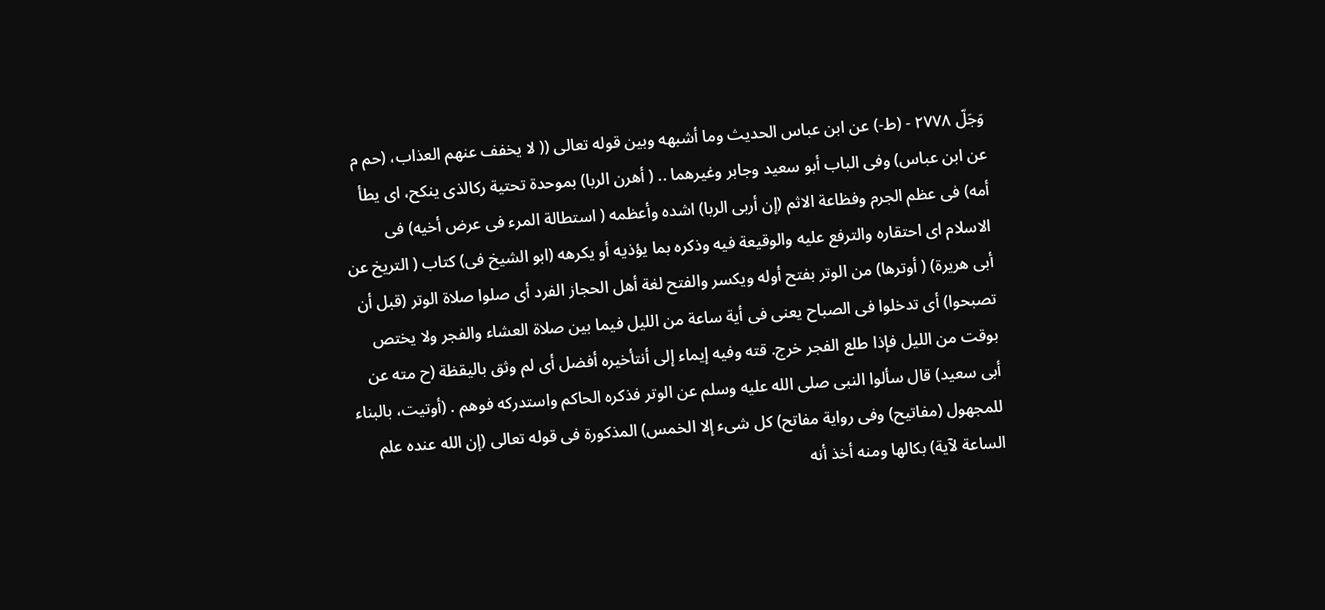وَجَلّ ٢٧٧٨ - (ط-) عن ابن عباس الحديث وما أشبهه وبين قوله تعالى (( لا يخفف عنهم العذاب، (حم م عن ابن عباس) وفى الباب أبو سعيد وجابر وغيرهما .. ( أهرن الربا) بموحدة تحتية ركالذى ينكح، اى يطأ أمه) فى عظم الجرم وفظاعة الاثم (إن أربى الربا) اشده وأعظمه ( استطالة المرء فى عرض أخيه) فى الاسلام اى احتقاره والترفع عليه والوقيعة فيه وذكره بما يؤذيه أو يكرهه (ابو الشيخ فى) كتاب ( التريخ عن أبى هريرة) ( أوترها) من الوتر بفتح أوله ويكسر والفتح لغة أهل الحجاز الفرد أى صلوا صلاة الوتر (قبل أن تصبحوا) أى تدخلوا فى الصباح يعنى فى أية ساعة من الليل فيما بين صلاة العشاء والفجر ولا يختص بوقت من الليل فإذا طلع الفجر خرج. قته وفيه إيماء إلى أنتأخيره أفضل أى لم وثق باليقظة (ح مته عن أبى سعيد) قال سألوا النبى صلى الله عليه وسلم عن الوتر فذكره الحاكم واستدركه فوهم . (أوتيت، بالبناء للمجهول (مفاتيح) وفى رواية مفاتح) كل شىء إلا الخمس) المذكورة فى قوله تعالى (إن الله عنده علم الساعة لآية) بكالها ومنه أخذ أنه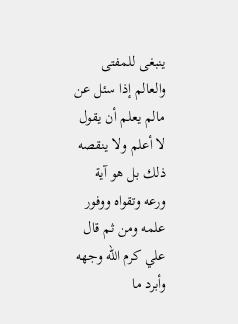ينبغى للمفتى والعالم إذا سئل عن مالم يعلم أن يقول لا أعلم ولا ينقصه ذلك بل هو آية ورعه وتقواه ووفور علمه ومن ثم قال علي كرم الله وجهه وأبرد ما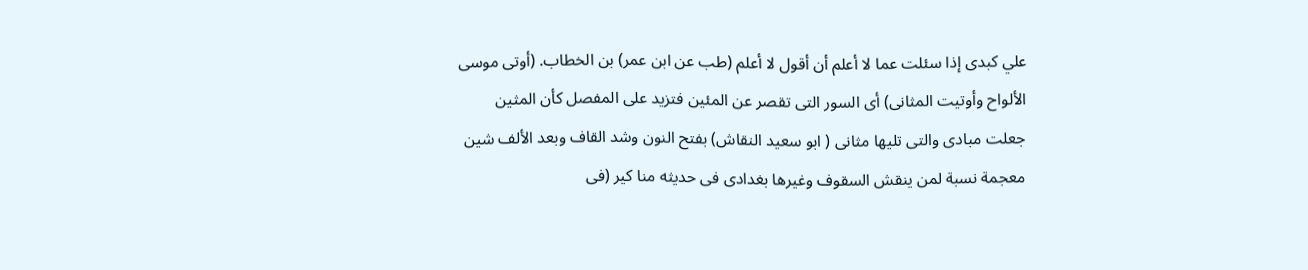علي كبدى إذا سئلت عما لا أعلم أن أقول لا أعلم (طب عن ابن عمر) بن الخطاب. (أوتى موسى الألواح وأوتيت المثانى) أى السور التى تقصر عن المئين فتزيد على المفصل كأن المثين جعلت مبادى والتى تليها مثانى ( ابو سعيد النقاش) بفتح النون وشد القاف وبعد الألف شين معجمة نسبة لمن ينقش السقوف وغيرها بغدادى فى حديثه منا كير (فى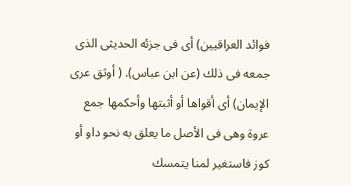فوائد العراقيين) أى فى جزئه الحديثى الذى جمعه فى ذلك (عن ابن عباس). ( أوثق عرى الإيمان) أى أقواها أو أثبتها وأحكمها جمع عروة وهى فى الأصل ما يعلق به نحو داو أو كوز فاستغير لمنا يتمسك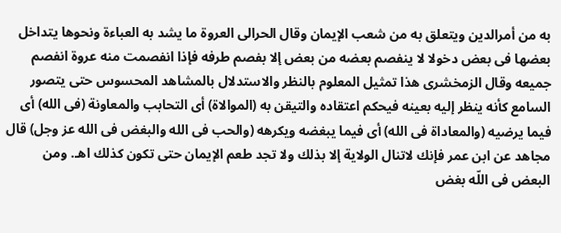به من أمرالدين ويتعلق به من شعب الإيمان وقال الحرالى العروة ما يشد به العباءة ونحوها يتداخل بعضها فى بعض دخولا لا ينفصم بعضه من بعض إلا بفصم طرفه فإذا انفصمت منه عروة انفصم جميعه وقال الزمخشرى هذا تمثيل المعلوم بالنظر والاستدلال بالمشاهد المحسوس حتى يتصور السامع كأنه ينظر إليه بعينه فيحكم اعتقاده والتيقن به (الموالاة) أى التحابب والمعاونة (فى الله) أى فيما يرضيه (والمعاداة فى الله) أى فيما يبغضه ويكرهه (والحب فى الله والبغض فى الله عز وجل) قال مجاهد عن ابن عمر فإنك لاتنال الولاية إلا بذلك ولا تجد طعم الإيمان حتى تكون كذلك اهـ. ومن البعض فى اللّه بغض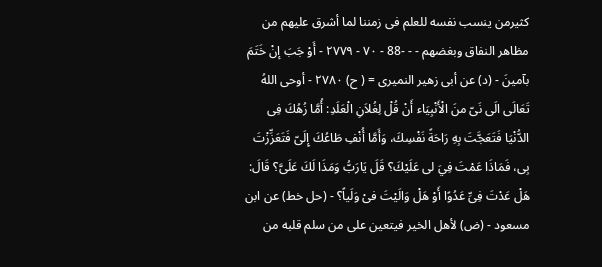كثيرمن ينسب نفسه للعلم فى زمننا لما أشرق عليهم من مظاهر النفاق وبغضهم - - -88 - ٧٠ - ٢٧٧٩ - أَوْ جَبَ إنْ خَتَمَ بآمينَ - (د) عن أبى زهير النميرى = ( ح) ٢٧٨٠ - أوحى اللهُ تَعَالَى الَى نَىّ منَ الْأَنْبِيَاء أَنْ قُلْ لِغُلاَنِ الْعَلَدِ: أُمَّا زُهُكَ فِى الدُّنْيَا فَتَعَجَّتَ بِهِ رَاحَةً نَفْسِكَ، وَأَمَّا أُنْفِ طَاعُكَ إِلَىّ فَتَعَزِّزْتَ بِى، فَمَاذَا عَمْتَ فِيَ لى عَلَيْكَ؟ قَلَ يَارَبُّ وَمَذَا لَكَ عَلَىَّ؟ قَالَ: هَلْ عَدْتَ فِىِّ عَدُوًا أَوْ هَلْ وَالَيْتَ فىْ وَلَياً؟ - (حل خط) عن ابن مسعود - (ض) لأهل الخير فيتعين على من سلم قلبه من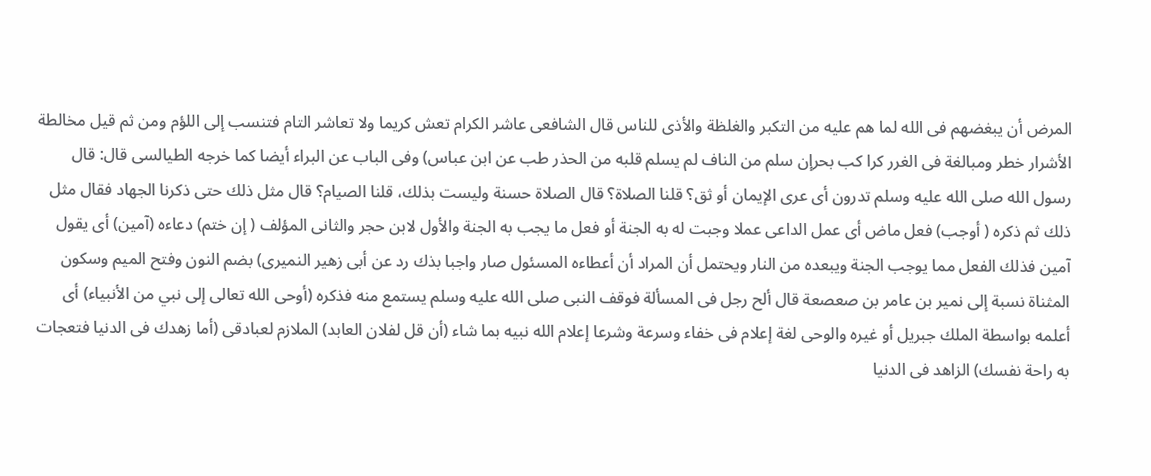المرض أن يبغضهم فى الله لما هم عليه من التكبر والغلظة والأذى للناس قال الشافعى عاشر الكرام تعش كريما ولا تعاشر التام فتنسب إلى اللؤم ومن ثم قيل مخالطة الأشرار خطر ومبالغة فى الغرر كرا كب بحرإن سلم من الناف لم يسلم قلبه من الحذر طب عن ابن عباس) وفى الباب عن البراء أيضا كما خرجه الطيالسى قال: قال رسول الله صلى الله عليه وسلم تدرون أى عرى الإيمان أو ثق؟ قلنا الصلاة؟ قال الصلاة حسنة وليست بذلك، قلنا الصيام؟ قال مثل ذلك حتى ذكرنا الجهاد فقال مثل ذلك ثم ذكره ( أوجب) فعل ماض أى عمل الداعى عملا وجبت له به الجنة أو فعل ما يجب به الجنة والأول لابن حجر والثانى المؤلف ( إن ختم) دعاءه (آمين) أى يقول آمين فذلك الفعل مما يوجب الجنة ويبعده من النار ويحتمل أن المراد أن أعطاءه المسئول صار واجبا بذك رد عن أبى زهير النميرى) بضم النون وفتح الميم وسكون المثناة نسبة إلى نمير بن عامر بن صعصعة قال ألح رجل فى المسألة فوقف النبى صلى الله عليه وسلم يستمع منه فذكره (أوحى الله تعالى إلى نبي من الأنبياء) أى أعلمه بواسطة الملك جبريل أو غيره والوحى لغة إعلام فى خفاء وسرعة وشرعا إعلام الله نبيه بما شاء (أن قل لفلان العابد) الملازم لعبادقى (أما زهدك فى الدنيا فتعجات به راحة نفسك) الزاهد فى الدنيا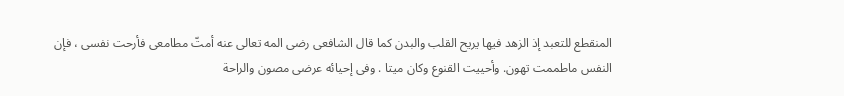المنقطع للتعبد إذ الزهد فيها يريح القلب والبدن كما قال الشافعى رضى المه تعالى عنه أمتّ مطامعى فأرحت نفسى ، فإن النفس ماطممت تهون. وأحييت القنوع وكان ميتا . وفى إحيائه عرضى مصون والراحة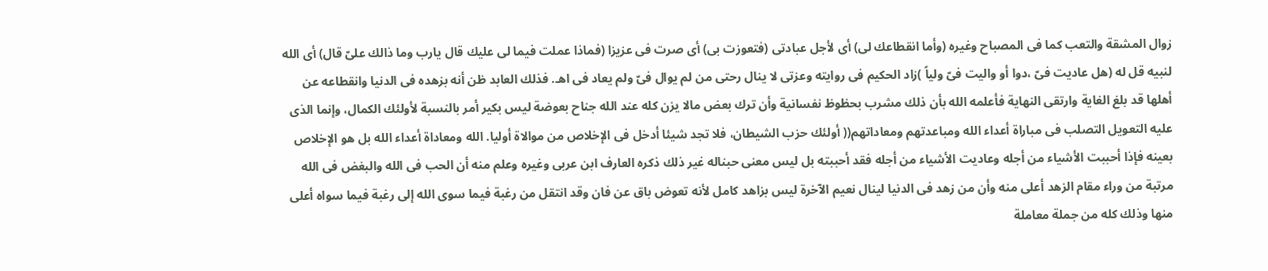زوال المشقة والتعب كما فى المصباح وغيره (وأما انقطاعك لى) أى لأجل عبادتى (فتعوزت بى) أى صرت فى عزيزا (فماذا عملت فيما لى عليك قال يارب وما ذالك علىّ قال) أى الله لنبيه قل له (هل عاديت فىّ ،دوا أو واليت فىّ ولياً )زاد الحكيم فى روايته وعزتى لا ينال رحتى من لم يوال فىّ ولم يعاد فى اهـ. فذلك العابد ظن أنه بزهده فى الدنيا وانقطاعه عن أهلها قد بلغ الغاية وارتقى النهاية فأعلمه الله بأن ذلك مشرب بحظوظ نفسانية وأن ترك بعض مالا يزن كله عند الله جناح بعوضة ليس بكير أمر بالنسبة لأولئك الكمال، وإنما الذى عليه التعويل التصلب فى مباراة أعداء الله ومباعدتهم ومعاداتهم(( أولئك حزب الشيطان، فلا تجد شيئا أدخل فى الإخلاص من موالاة أوليا. الله ومعاداة أعداء الله بل هو الإخلاص بعينه فإذا أحببت الأشياء من أجله وعاديت الأشياء من أجله فقد أحببته بل ليس معنى حبناله غير ذلك ذكره العارف ابن عربى وغيره وعلم منه أن الحب فى الله والبغض فى الله مرتبة من وراء مقام الزهد أعلى منه وأن من زهد فى الدنيا لينال نعيم الآخرة ليس بزاهد كامل لأنه تعوض باق عن فان وقد انتقل من رغبة فيما سوى الله إلى رغبة فيما سواه أعلى منها وذلك كله من جملة معاملة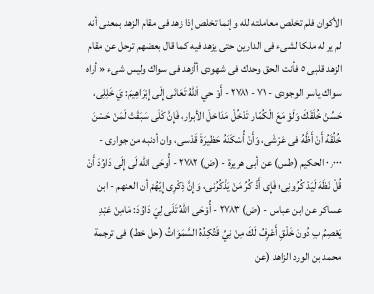الأكوان فلم تخلص معاملته لله وإنما تخلص إذا زهد فى مقام الزهد بمعنى أنه لم ير له ملكا لشىء فى الدارين حتى يزهد فيه كما قال بعضهم ترحل عن مقام الزهد قلبى ٥ فأنت الحق وحدك فى شهودى أأزهد فى سواك وليس شىء « أراه سواك ياسر الوجودى - ٧١ - ٢٧٨١ - أَوْ حي اَللهُ تَعَانَى إِلَى إِبْرَاهِيمَ: يَ خَلِلِى، حَسِّنْ خُلَقَكَ وَلَوْ مَعَ الْكُمّار تَدْخُلْ مَدَاخلَ الأبرار، فَإِنَّ كَلَى سَبَقَتْ لَمَنْ حَسْنَ خُلُقَهُ أَنْ أَظَّهُ فى عَرْشَى، وَأَنْ أُسْكَنَهُ حَظيرَةَ قَدْسى، وان أدنبه من جوارى - ٠٫٠٠٠ الحكيم (طس) عن أبى هريرة - (ض) ٢٧٨٢ - أُوحَى الله لَى إِلَى دَاوُدَ أَنْ قُلْ نَظَهَ لَيَدْ كُرُونِى؛ فَإِى أَذْ كُرُ مَنْ يَذْكُرُنى، وَإِنَّ ذِكْرِى إِيّهُمْ أن العنهم - ابن عساكر عن ابن عباس - (ض) ٢٧٨٣ - أُوْحَى اللهُ تَلَى لِيَ دَاوُدَ: مَامِنْ عَبْدِ يَعْصِمُ بِ دُونَ خَلْقِ أَعْرِفُ لَكَ مِنْ نِيِّ قَتُكِدُهُ السَّمَوَاتُ (حل خط) فى ترجمة محمد بن الورد الزاهد (عن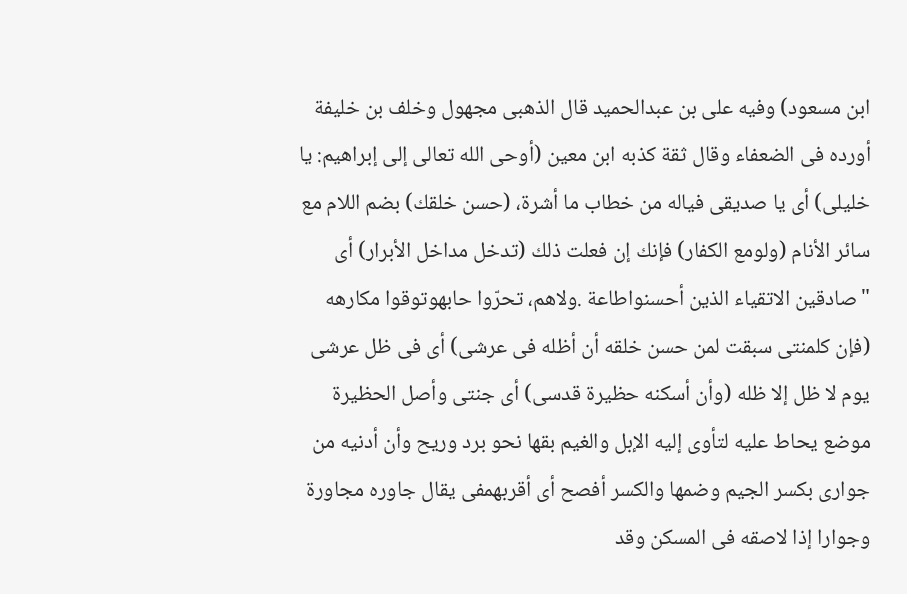ابن مسعود) وفيه على بن عبدالحميد قال الذهبى مجهول وخلف بن خليفة أورده فى الضعفاء وقال ثقة كذبه ابن معين (أوحى الله تعالى إلى إبراهيم: يا خليلى) أى يا صديقى فياله من خطاب ما أشرة، (حسن خلقك) بضم اللام مع سائر الأنام (ولومع الكفار) فإنك إن فعلت ذلك (تدخل مداخل الأبرار) أى "صادقين الاتقياء الذين أحسنواطاعة .ولاهم، تحرّوا حابهوتوقوا مكارهه (فإن كلمنتى سبقت لمن حسن خلقه أن أظله فى عرشى) أى فى ظل عرشى يوم لا ظل إلا ظله (وأن أسكنه حظيرة قدسى) أى جنتى وأصل الحظيرة موضع يحاط عليه لتأوى إليه الإبل والغيم بقها نحو برد وريح وأن أدنيه من جوارى بكسر الجيم وضمها والكسر أفصح أى أقربهمفى يقال جاوره مجاورة وجوارا إذا لاصقه فى المسكن وقد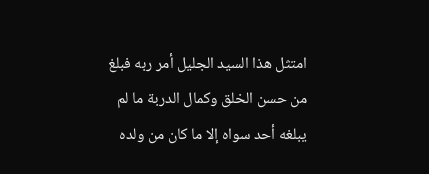امتثل هذا السيد الجليل أمر ربه فبلغ من حسن الخلق وكمال الدربة ما لم يبلغه أحد سواه إلا ما كان من ولده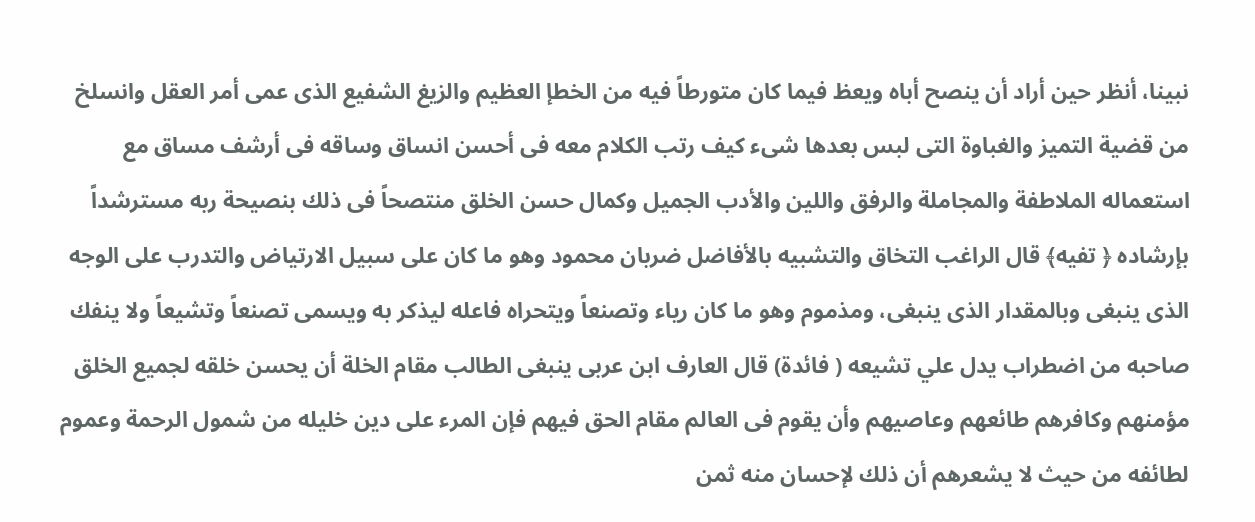نبينا، أنظر حين أراد أن ينصح أباه ويعظ فيما كان متورطاً فيه من الخطإ العظيم والزيغ الشفيع الذى عمى أمر العقل وانسلخ من قضية التميز والغباوة التى لبس بعدها شىء كيف رتب الكلام معه فى أحسن انساق وساقه فى أرشف مساق مع استعماله الملاطفة والمجاملة والرفق واللين والأدب الجميل وكمال حسن الخلق منتصحاً فى ذلك بنصيحة ربه مسترشداً بإرشاده ﴿ تفيه﴾ قال الراغب التخاق والتشبيه بالأفاضل ضربان محمود وهو ما كان على سبيل الارتياض والتدرب على الوجه الذى ينبغى وبالمقدار الذى ينبغى، ومذموم وهو ما كان رياء وتصنعاً ويتحراه فاعله ليذكر به ويسمى تصنعاً وتشيعاً ولا ينفك صاحبه من اضطراب يدل علي تشيعه ( فائدة) قال العارف ابن عربى ينبغى الطالب مقام الخلة أن يحسن خلقه لجميع الخلق مؤمنهم وكافرهم طائعهم وعاصيهم وأن يقوم فى العالم مقام الحق فيهم فإن المرء على دين خليله من شمول الرحمة وعموم لطائفه من حيث لا يشعرهم أن ذلك لإحسان منه ثمن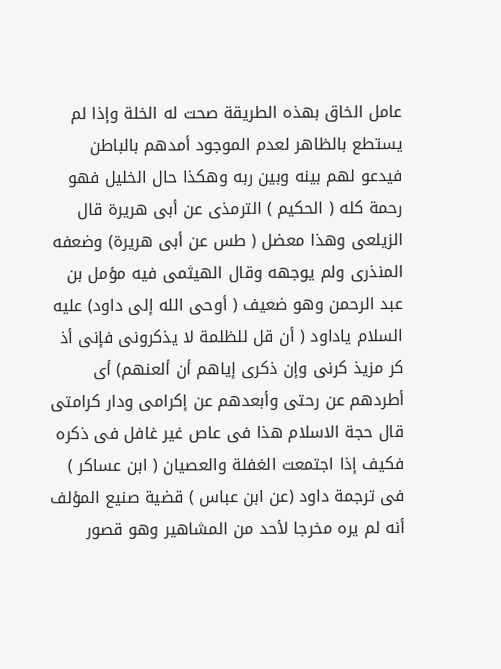عامل الخاق بهذه الطريقة صحت له الخلة وإذا لم يستطع بالظاهر لعدم الموجود أمدهم بالباطن فيدعو لهم بينه وبين ربه وهكذا حال الخليل فهو رحمة كله ( الحكيم ) الترمذى عن أبى هريرة قال الزيلعى وهذا معضل ( طس عن أبى هريرة) وضعفه المنذرى ولم يوجهه وقال الهيثمى فيه مؤمل بن عبد الرحمن وهو ضعيف ( أوحى الله إلى داود) عليه السلام ياداود ( أن قل للظلمة لا يذكرونى فإنى أذ کر مزیذ کرنى وإن ذكرى إياهم أن ألعنهم) أى أطردهم عن رحتى وأبعدهم عن إكرامى ودار كرامتى قال حجة الاسلام هذا فى عاص غير غافل فى ذكره فكيف إذا اجتمعت الغفلة والعصيان ( ابن عساكر ) فى ترجمة داود (عن ابن عباس ) قضية صنيع المؤلف أنه لم يره مخرجا لأحد من المشاهير وهو قصور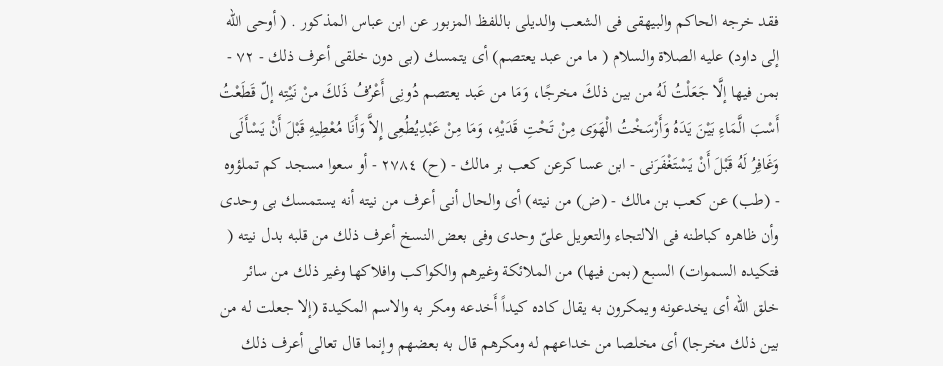فقد خرجه الحاكم والبيهقى فى الشعب والديلى باللفظ المزبور عن ابن عباس المذكور . ( أوحى الله إلى داود) عليه الصلاة والسلام ( ما من عبد يعتصم) أى يتمسك (بى دون خلقى أعرف ذلك - ٧٢ - بمن فيها إلَّا جَعَلْتُ لَهُ من بين ذلكَ مخرجًا، وَمَا من عَبد يعتصم دُونِى أَعْرُفُ ذَلكَ منْ نَيْتِه إلّ قَطَعْتُ أَسْبَ الَّمَاءِ بَيْنَ يَدَهُ وَأَرْسَخْتُ الْهَوَى مِنْ تَحْتِ قَدَيْهِ، وَمَا مِنْ عَبْدِيُطُعِى إِلاَّ وَأَنَا مُعْطِيهِ قَبْلَ أَنْ يَسْأَلَى وَغَافِرُ لَهُ قَبْلَ أَنْ يَسْتَغْفَرَنى - ابن عسا كرعن كعب بر مالك - (ح) ٢٧٨٤ - أو سعوا مسجد كم تملؤوه - (طب) عن كعب بن مالك - (ض) من نيته) أى والحال أنى أعرف من نيته أنه يستمسك بى وحدى وأن ظاهره كباطنه فى الالتجاء والتعويل علىّ وحدى وفى بعض النسخ أعرف ذلك من قلبه بدل نيته ( فتكيده السموات) السبع (بمن فيها) من الملائكة وغيرهم والكواكب وافلاكها وغير ذلك من سائر خلق الله أى يخدعونه ويمكرون به يقال كاده كيداً أَخدعه ومكر به والاسم المكيدة (إلا جعلت له من بين ذلك مخرجا) أى مخلصا من خداعهم له ومكرهم قال به بعضهم وإنما قال تعالى أعرف ذلك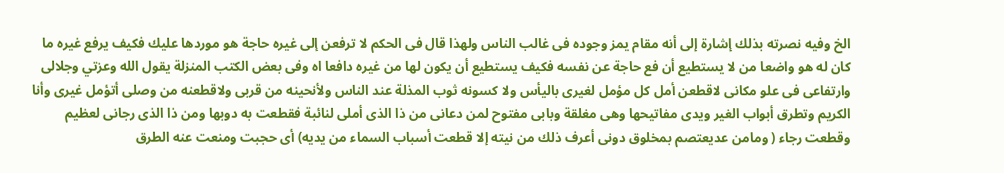الخ وفيه نصرته بذلك إشارة إلى أنه مقام يمز وجوده فى غالب الناس ولهذا قال فى الحكم لا ترفعن إلى غيره حاجة هو موردها عليك فكيف يرفع غيره ما كان له هو واضعا من لا يستطيع أن فع حاجة عن نفسه فكيف يستطيع أن يكون لها من غيره دافعا اه وفى بعض الكتب المنزلة يقول الله وعزتي وجلالى وارتفاعى فى علو مكانى لاقطعن أمل كل مؤمل لغيرى باليأس ولا كسونه ثوب المذلة عند الناس ولأنحينه من قربى ولاقطعنه من وصلى أتؤمل غيرى وأنا الكريم وتطرق أبواب الغير ويدى مفاتيحها وهى مغلقة وبابى مفتوح لمن دعانى من ذا الذى أملى لنائبة فقطعت به دوبها ومن ذا الذى رجانى لعظيم وقطعت رجاء ( ومامن عديعتصم بمخلوق دونى أعرف ذلك من نيته إلا قطعت أسباب السماء من يديه) أى حجبت ومنعت عنه الطرق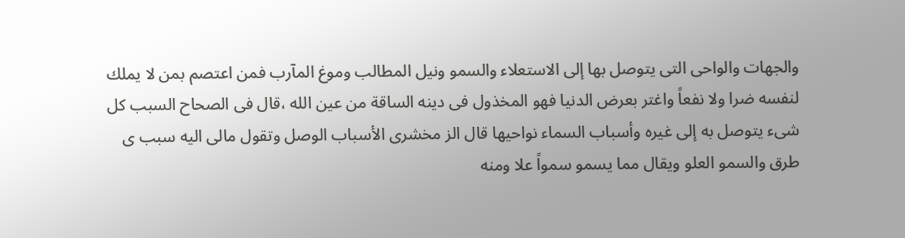والجهات والواحى التى يتوصل بها إلى الاستعلاء والسمو ونيل المطالب وموغ المآرب فمن اعتصم بمن لا يملك لنفسه ضرا ولا نفعاً واغتر بعرض الدنيا فهو المخذول فى دينه الساقة من عين الله ،قال فى الصحاح السبب كل شىء يتوصل به إلى غيره وأسباب السماء نواحيها قال الز مخشرى الأسباب الوصل وتقول مالى اليه سبب ى طرق والسمو العلو ويقال مما يسمو سمواً علا ومنه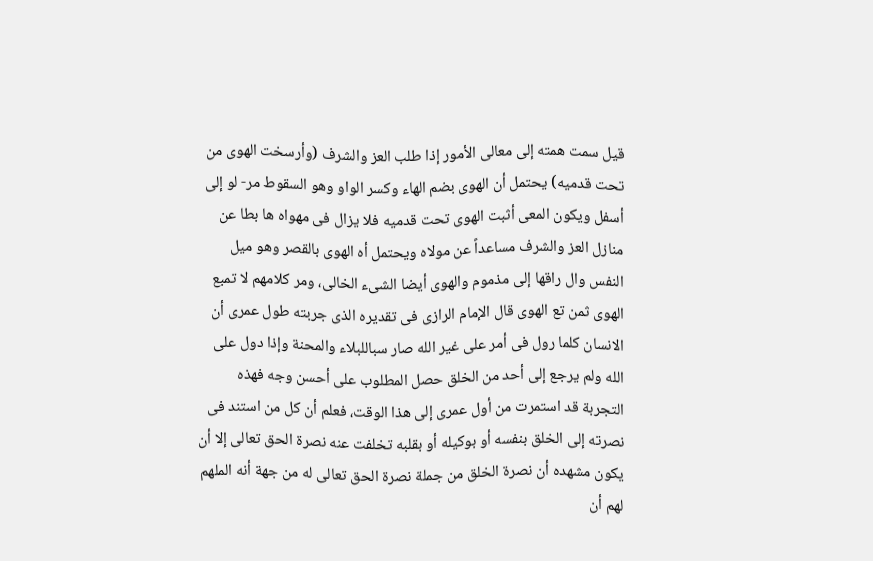قيل سمت همته إلى معالى الأمور إذا طلب العز والشرف (وأرسخت الهوى من تحت قدميه) يحتمل أن الهوى بضم الهاء وكسر الواو وهو السقوط مر- لو إلى أسفل ويكون المعى أثبت الهوى تحت قدميه فلا يزال فى مهواه ها بطا عن منازل العز والشرف مساعداً عن مولاه ويحتمل أه الهوى بالقصر وهو ميل النفس وال راقها إلى مذموم والهوى أيضا الشىء الخالى، ومر كلامهم لا تمبع الهوى ثمن تع الهوى قال الإمام الرازى فى تقديره الذى جربته طول عمرى أن الانسان كلما رول فى أمر على غير الله صار سباللبلاء والمحنة وإذا دول على الله ولم يرجع إلى أحد من الخلق حصل المطلوب على أحسن وجه فهذه التجربة قد استمرت من أول عمرى إلى هذا الوقت، فعلم أن كل من استند فى نصرته إلى الخلق بنفسه أو بوكيله أو بقلبه تخلفت عنه نصرة الحق تعالى إلا أن يكون مشهده أن نصرة الخلق من جملة نصرة الحق تعالى له من جهة أنه الملهم لهم أن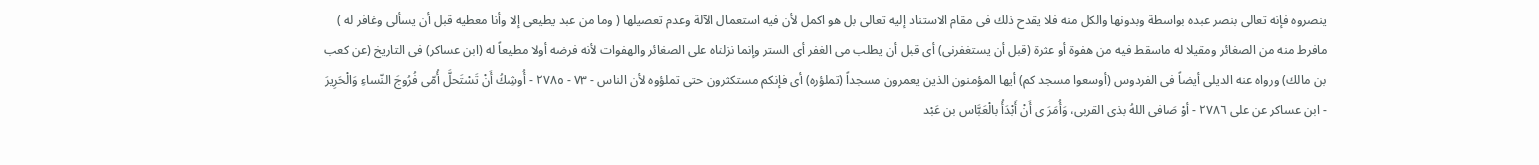ينصروه فإنه تعالى بنصر عبده بواسطة وبدونها والكل منه فلا يقدح ذلك فى مقام الاستناد إليه تعالى بل هو اكمل لأن فيه استعمال الآلة وعدم تعصيلها ( وما من عبد يطيعى إلا وأنا معطيه قبل أن يسألى وغافر له ) مافرط منه من الصغائر ومقيلا له ماسقط فيه من هفوة أو عثرة (قبل أن يستغفرنى) أى قبل أن يطلب مى الغفر أى الستر وإنما نزلناه على الصغائر والهفوات لأنه فرضه أولا مطيعاً له (ابن عساكر) فى التاريخ (عن كعب بن مالك) ورواه عنه الديلى أيضاً فى الفردوس (أوسعوا مسجد كم) أيها المؤمنون الذين يعمرون مسجداً (تملؤره) أى فإنكم مستكثرون حتى تملؤوه لأن الناس - ٧٣ - ٢٧٨٥ - أُوشِكُ أَنْ تَسْتَحلَّ أُمّى فُرُوجَ النّساءِ وَالْحَرِيرَ - ابن عساكر عن على ٢٧٨٦ - أوْ صَافى اللهُ بذى القربى، وَأُمَرَ ى أَنْ أَبْدَأُ بالْعَبَّاس بن عَبْد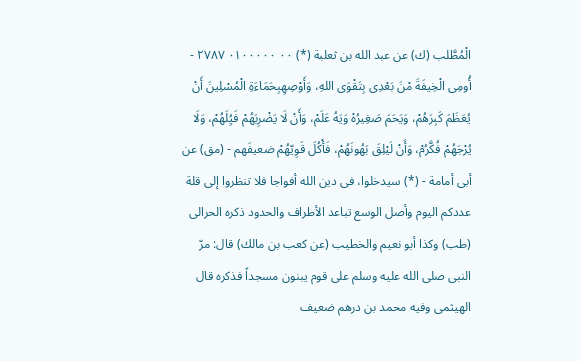الْمُطَّلب (ك) عن عبد الله بن ثعلبة (*) ٠٠ ٠١٠٠٠٠٠ ٢٧٨٧ - أُومِى الْخِيفَةَ مْنَ بَعْدِى بِتَقْوَى اللهِ، وَأَوْصِهِبِحَمَاءَةِ الْمُسْلِينَ أَنْ يُعَظَمَ كَبِرَهُمْ، وَيَحَمَ صَغِيرُهْ وَيَهُ عَلَمْ، وَأَنْ لَا يَضْرِبَهُمْ فَيُِلَهُمْ، وَلَا يُرْجَهُمْ فُكَّرُمْ، وَأَنْ لَيْلِقَ بَهُونَهُمْ، فَأْكُلَ قَوِيّهُمْ ضعيفَهم - (مق) عن أبى أمامة - (*) سيدخلوا، فى دين الله أفواجا فلا تنظروا إلى قلة عددكم اليوم وأصل الوسع تباعد الأطراف والحدود ذكره الحرالى (طب) وكذا أبو نعيم والخطيب (عن كعب بن مالك) قال: مرّ النبى صلى الله عليه وسلم على قوم يبنون مسجداً فذكره قال الهيثمى وفيه محمد بن درهم ضعيف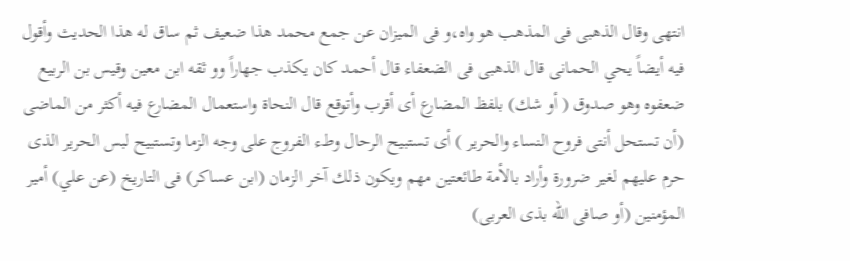انتهى وقال الذهبى فى المذهب هو واه،و فى الميزان عن جمع محمد هذا ضعيف ثم ساق له هذا الحديث وأقول فيه أيضاً يحي الحمانى قال الذهبى فى الضعفاء قال أحمد كان يكذب جهاراً وو ثقه ابن معين وقيس بن الربيع ضعفوه وهو صدوق ( أو شك) بلفظ المضارع أى أقرب وأتوقع قال النحاة واستعمال المضارع فيه أكثر من الماضى (أن تستحل أنتى فروح النساء والحرير ) أى تستبيح الرحال وطء الفروج على وجه الزما وتستبيح لبس الحرير الذى حرم عليهم لغير ضرورة وأراد بالأمة طائعتين مهم ويكون ذلك آخر الزمان (ابن عساكر) فى التاريخ (عن علي) أمير المؤمنين (أو صافى الله بذى العربى)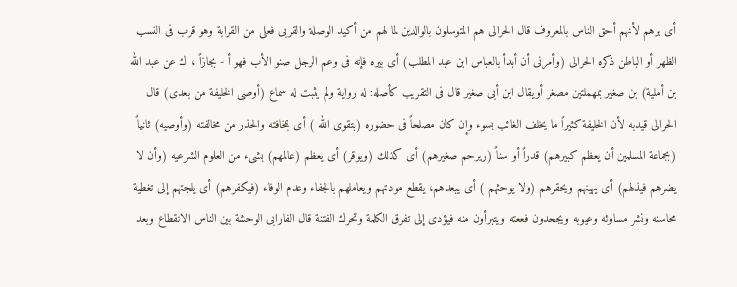أى برهم لأنهم أحق الناس بالمعروف قال الحرالى هم المتوسلون بالوالدين لما لهم من أكيد الوصلة والقربى فعلى من القرابة وهو قرب فى النسب الظهر أو الباطن ذكره الحرالى (وأمرنى أن أبدأ بالعباس ابن عبد المطلب) أى بيره فإنه فى وعم الرجل صنو الأب فهو أ - بجازاً ، ك عن عبد الله بن أملية) بن صغير بمهملتين مصغر أويقال ابن أبى صغير قال فى التقريب كأصله: له رواية ولم يثبت له سماع (أوصى الخليفة من بعدى) قال الحرالى قيدبه لأن الخليفة كثيراً ما يخلف الغائب بسوء وإن كان مصلحاً فى حضوره (بتقوى الله ) أى بمخافته والحذر من مخالفته (وأوصيه) ثانياً (بجماعة المسلمين أن يعظم كبيرهم) قدراً أو سناً (ريرحم صغيرهم) أى كذلك (ويوقر) أى يعظم (عالمهم) بشىء من العلوم الشرعيه (وأن لا يضرهم فيذلهم) أى يهينهم ويحقرهم (ولا يوحثهم ) أى يبعدهم، يقطع مودتهم ويعاملهم بالجفاء وعدم الوفاء (فيكفرهم) أى يلجتهم إلى تغطية محاسنه ونشر مساوئه وعيوبه ويجحدون فععته ويتبرأون منه فيؤدى إلى تفرق الكلمة وتحرك الفتنة قال الفارابى الوحشة بين الناس الانقطاع وبعد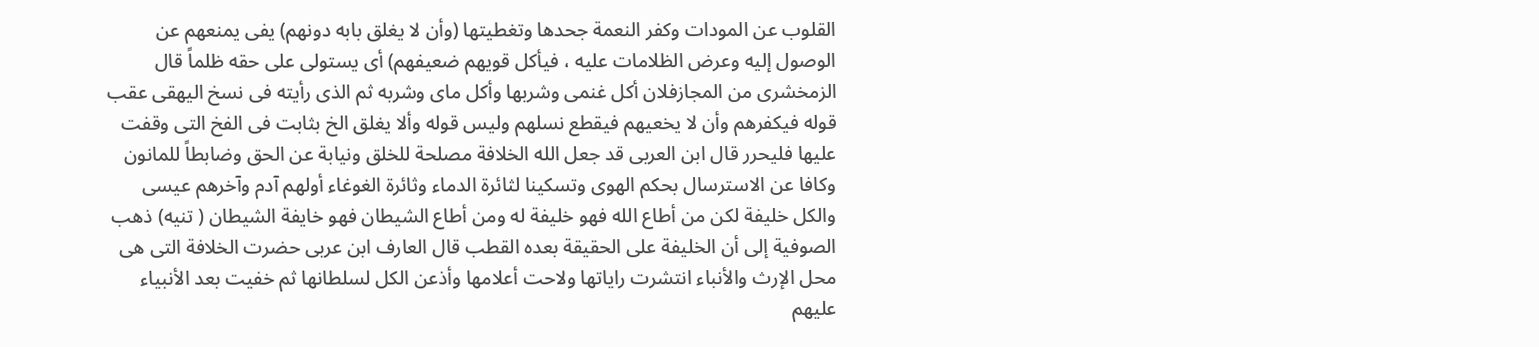القلوب عن المودات وكفر النعمة جحدها وتغطيتها (وأن لا يغلق بابه دونهم) يفى يمنعهم عن الوصول إليه وعرض الظلامات عليه ، فيأكل قويهم ضعيفهم) أى يستولى على حقه ظلماً قال الزمخشرى من المجازفلان أكل غنمى وشربها وأكل ماى وشربه ثم الذى رأيته فى نسخ اليهقى عقب قوله فيكفرهم وأن لا يخعيهم فيقطع نسلهم وليس قوله وألا يغلق الخ بثابت فى الفخ التى وقفت عليها فليحرر قال ابن العربى قد جعل الله الخلافة مصلحة للخلق ونيابة عن الحق وضابطاً للمانون وكافا عن الاسترسال بحكم الهوى وتسكينا لثائرة الدماء وثائرة الغوغاء أولهم آدم وآخرهم عيسى والكل خليفة لكن من أطاع الله فهو خليفة له ومن أطاع الشيطان فهو خايفة الشيطان ( تنيه) ذهب الصوفية إلى أن الخليفة على الحقيقة بعده القطب قال العارف ابن عربى حضرت الخلافة التى هى محل الإرث والأنباء انتشرت راياتها ولاحت أعلامها وأذعن الكل لسلطانها ثم خفيت بعد الأنبياء عليهم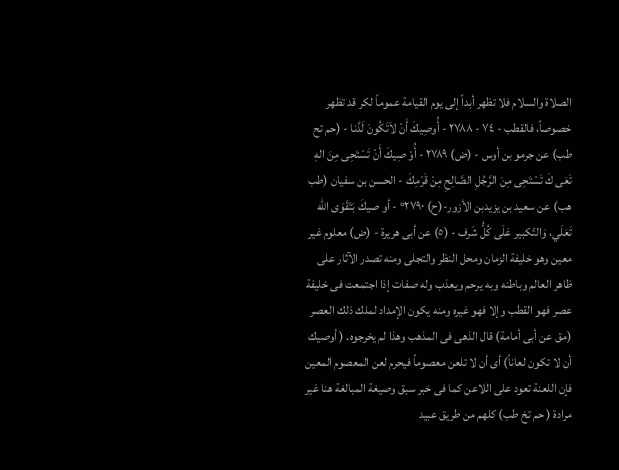الصلاة والسلام فلا تظهر أبداً إلى يوم القيامة عموماً لكر قد تظهر خصوصاً، فالقطب - ٧٤ - ٢٧٨٨ - أُوصِيكَ أَنْ لاَتَكُونَ لَدَّنا - (حم تح طب) عن جرمو بن أوس - (ض) ٢٧٨٩ - أُوْ صِيكَ أَنْ تَسْتَحِى مِنَ الهِ تَعَى كَ تَسْتَحِى مِنَ الرَّجُلِ الصَّالِحِ مِنْ قَرْمِكَ - الحسن بن سفيان (طب هب) عن سعيد بن يزيدبن الأزور-(ح) ٢٧٩٠° - أو صيكَ بَتَقَوَى الله تَعَلَي، وَالتّكبير عَلَى كُلُّ شَرف - (٥) عن أبى هريرة - (ض) معلوم غير معين وهو خليفة الزمان ومحل النظر والتجلى ومنه تصدر الآثار على ظاهر العالم وباطنه وبه يرحم ويعذب وله صفات إذا اجتمعت فى خليفة عصر فهو القطب وإلا فهو غيره ومنه يكون الإمداد لملك ذلك العصر (مق عن أبى أمامة) قال الذهى فى المذهب وهذا لم يخرجوه. ( أوصيك أن لا تكون لعاناً) أى أن لا تلعن معصوماً فيحرم لعن المعصوم المعين فإن اللعنة تعود على اللاعن كما فى خبر سبق وصيغة المبالغة هنا غير مرادة ( حم تخ طب) كلهم من طريق عبيد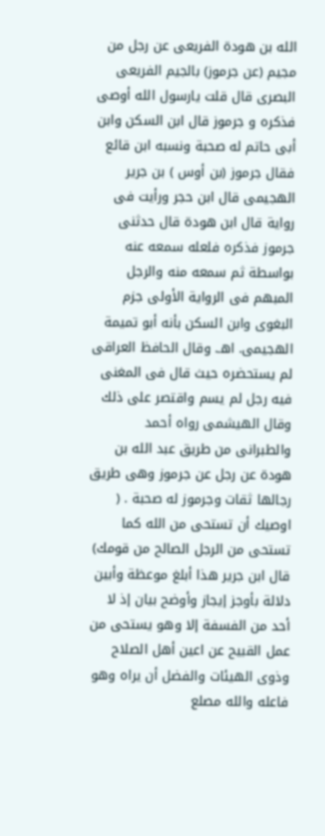الله بن هودة الفريعى عن رجل من مجيم (عن جرموز) بالجيم الفريعى البصرى قال قلت يارسول الله أوصى فذكره و جرموز قال ابن السكن وابن أبى حاتم له صحبة ونسبه ابن قائع فقال جرموز (بن أوس ) بن جرير الهجيمى قال ابن حجر ورأيت فى رواية قال ابن هودة قال حدثنى جرموز فذكره فلعله سمعه عنه بواسطة ثم سمعه منه والرجل المبهم فى الرواية الأولى جزم البغوى وابن السكن بأنه أبو تميمة الهجيمى. اهـ. وقال الحافظ العراقى لم يستحضره حيث قال فى المغنى فيه رجل لم يسم واقتصر على ذلك وقال الهيشمى رواه أحمد والطبرانى من طريق عبد الله بن هودة عن رجل عن جرموز وهى طريق رجالها ثقات وجرموز له صحبة . ( اوصيك أن تستحى من الله كما تستحى من الرجل الصالح من قومك) قال ابن جرير هذا أبلغ موعظة وأبين دلالة بأوجز إيجاز وأوضح بيان إذ لا أحد من الفسفة إلا وهو يستحى من عمل القبيح عن اعين أهل الصلاح وذوى الهيئات والفضل أن يراه وهو فاعله والله مصلع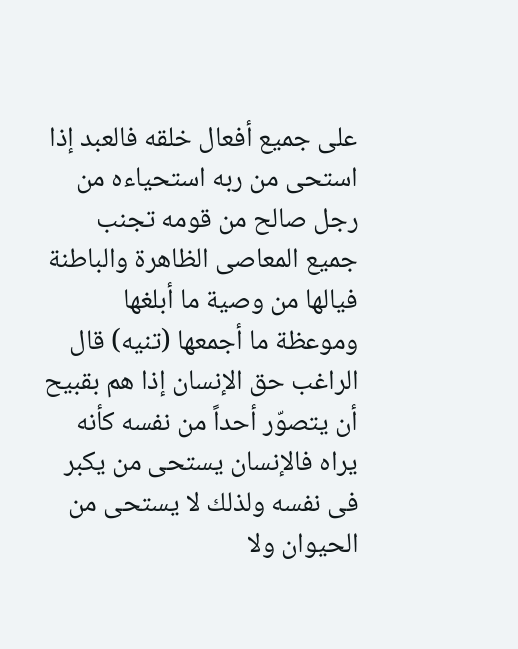على جميع أفعال خلقه فالعبد إذا استحى من ربه استحياءه من رجل صالح من قومه تجنب جميع المعاصى الظاهرة والباطنة فيالها من وصية ما أبلغها وموعظة ما أجمعها (تنيه) قال الراغب حق الإنسان إذا هم بقبيح أن يتصوّر أحداً من نفسه كأنه يراه فالإنسان يستحى من يكبر فى نفسه ولذلك لا يستحى من الحيوان ولا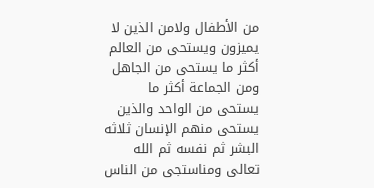من الأطفال ولامن الذين لا يميزون ويستحى من العالم أكثر ما يستحى من الجاهل ومن الجماعة أكثر ما يستحى من الواحد والذين يستحى منهم الإنسان ثلاثه البشر ثم نفسه ثم الله تعالى ومناستجى من الناس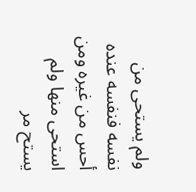ولم يستحى من نفسه فنفسه عنده أحس من غيره ومن استحى منها ولم يستح مر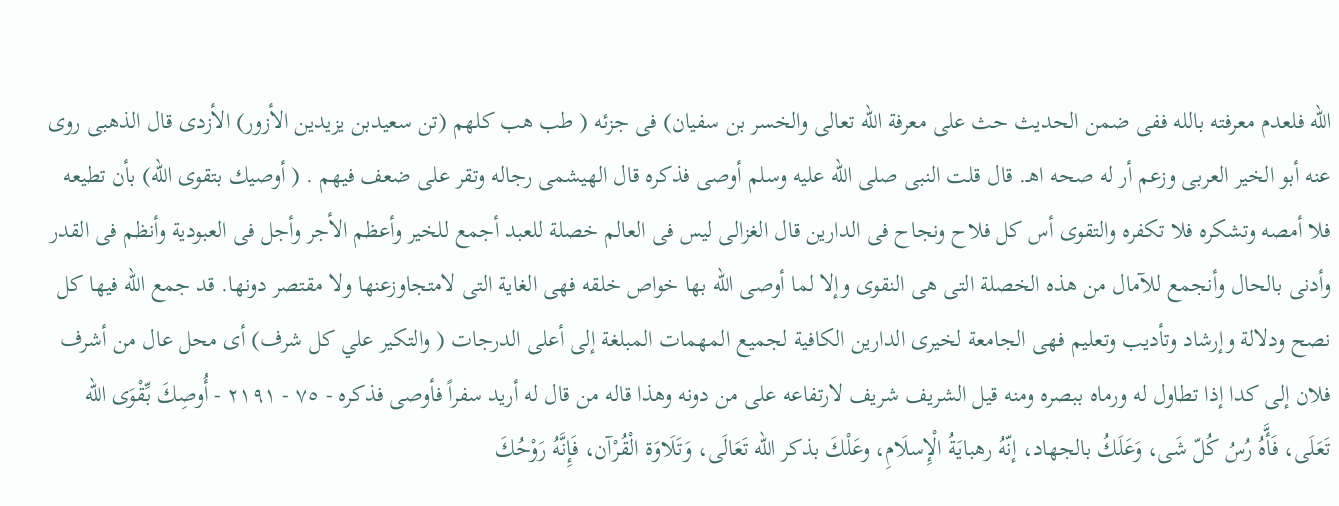الله فلعدم معرفته بالله ففى ضمن الحديث حث على معرفة الله تعالى والخسر بن سفيان) فى جزئه ( طب هب كلهم (تن سعيدبن يزيدين الأزور) الأزدى قال الذهبى روى عنه أبو الخير العربى وزعم أر له صحه اهـ. قال قلت النبى صلى الله عليه وسلم أوصى فذكره قال الهيشمى رجاله وتقر على ضعف فيهم . ( أوصيك بتقوى الله) بأن تطيعه فلا أمصه وتشكره فلا تكفره والتقوى أس كل فلاح ونجاح فى الدارين قال الغزالى ليس فى العالم خصلة للعبد أجمع للخير وأعظم الأجر وأجل فى العبودية وأنظم فى القدر وأدنى بالحال وأنجمع للآمال من هذه الخصلة التى هى النقوى وإلا لما أوصى الله بها خواص خلقه فهى الغاية التى لامتجاوزعنها ولا مقتصر دونها. قد جمع الله فيها كل نصح ودلالة وإرشاد وتأديب وتعليم فهى الجامعة لخيرى الدارين الكافية لجميع المهمات المبلغة إلى أعلى الدرجات ( والتكير علي كل شرف) أى محل عال من أشرف فلان إلى كدا إذا تطاول له ورماه ببصره ومنه قيل الشريف شريف لارتفاعه على من دونه وهذا قاله من قال له أريد سفراً فأوصى فذكره - ٧٥ - ٢١٩١ - أُوصِكَ بِّقْوَى الله تَعَلَى، فَأَّهُ رُسُ كُلّ شَى، وَعَلَكُ بالجهاد، إنّهُ رهبايَةُ الْإِسلَامِ، وعَلْكَ بذكر الله تَعَالَى، وَتَلَاوَة الْقُرْآن، فَإِنَّهُ رَوْحُكَ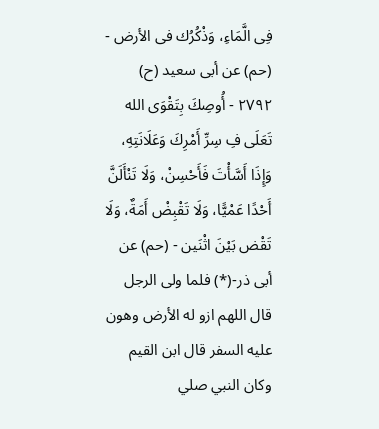فِى الَّمَاءِ، وَذْكُرُك فى الأرض - (حم) عن أبى سعيد (ح) ٢٧٩٢ - أُوصِكَ بِتَقْوَى الله تَعَلَى فِ سِرِّ أَمْرِكَ وَعَلَانَتِهِ، وَإِذَا أَسَّأْتَ فَأَحْسِنْ، وَلَا تَنْأَلَنَّ أَحْدًا عَمْيًّا، وَلَا تَقْبِضْ أَمَةٌ، وَلَا تَقْض بَيْنَ اثْنَين - (حم) عن أبى ذر-(*) فلما ولى الرجل قال اللهم ازو له الأرض وهون عليه السفر قال ابن القيم وكان النبي صلي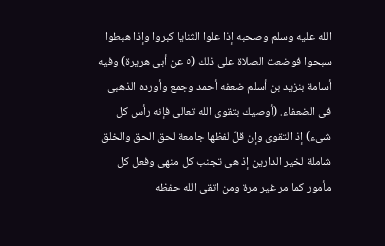الله عليه وسلم وصحبه إذا علوا الثنايا كبروا وإذا هبطوا سبحوا فوضعت الصلاة على ذلك (٥ عن أبى هريرة) وفيه أسامة بنزيد بن أسلم ضعفه أحمد وجمع وأورده الذهبى فى الضعفاء. (أوصيك بتقوى الله تعالى فإنه رأس كل شىء) إذ التقوى وإن قلّ لفظها جامعة لحق الحق والخلق شاملة لخير الدارين إذ هى تجنب كل منهى وفعل كل مأمور كما مر غير مرة ومن اتقى الله حفظه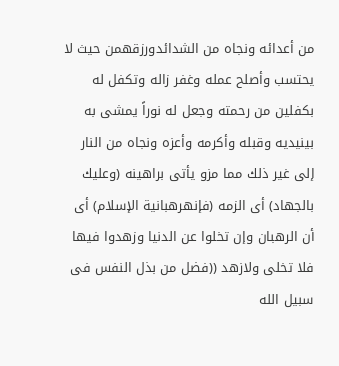من أعدائه ونجاه من الشدائدورزقهمن حيث لا يحتسب وأصلح عمله وغفر زاله وتكفل له بكفلين من رحمته وجعل له نوراً يمشى به بينيديه وقبله وأكرمه وأعزه ونجاه من النار إلى غير ذلك مما مزو يأتى براهينه (وعليك بالجهاد) أى الزمه (فإنهرهبانية الإسلام) أى أن الرهبان وإن تخلوا عن الدنيا وزهدوا فيها فلا تخلى ولازهد ((فضل من بذل النفس فى سبيل الله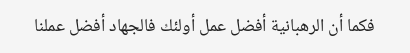فكما أن الرهبانية أفضل عمل أولئك فالجهاد أفضل عملنا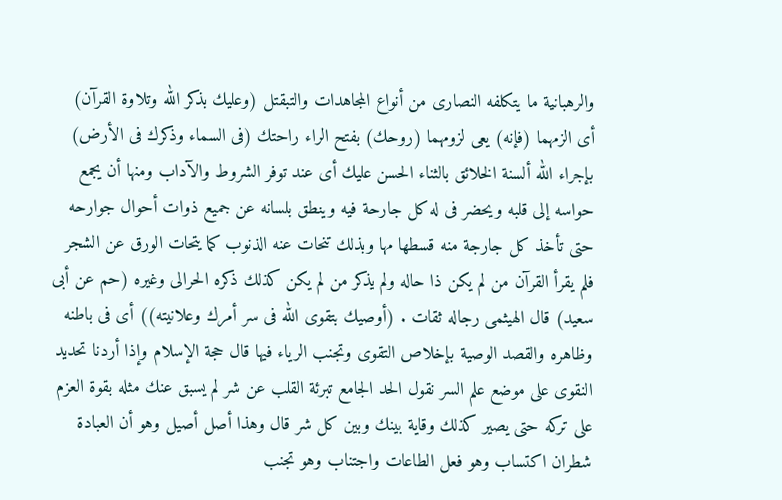والرهبانية ما يتكلفه النصارى من أنواع المجاهدات والتبقتل (وعليك بذكر الله وتلاوة القرآن) أى الزمهما (فإنه) يعى لزومهما (روحك) بفتح الراء راحتك (فى السماء وذكرك فى الأرض) بإجراء الله ألسنة الخلائق بالثناء الحسن عليك أى عند توفر الشروط والآداب ومنها أن يجمع حواسه إلى قلبه ويحضر فى له كل جارحة فيه وينطق بلسانه عن جميع ذوات أحوال جوارحه حتى تأخذ كل جارجة منه قسطها مها وبذلك تنحات عنه الذنوب كما يتحات الورق عن الشجر فلم يقرأ القرآن من لم يكن ذا حاله ولم يذكر من لم يكن كذلك ذكره الحرالى وغيره (حم عن أبى سعيد) قال الهيثمى رجاله ثقات . (أوصيك بتقوى الله فى سر أمرك وعلانيته)) أى فى باطنه وظاهره والقصد الوصية بإخلاص التقوى وتجنب الرياء فيها قال حجة الإسلام وإذا أردنا تحديد النقوى على موضع علم السر نقول الحد الجامع تبرئة القلب عن شر لم يسبق عنك مثله بقوة العزم على تركه حتى يصير كذلك وقاية بينك وبين كل شر قال وهذا أصل أصيل وهو أن العبادة شطران اكتساب وهو فعل الطاعات واجتناب وهو تجنب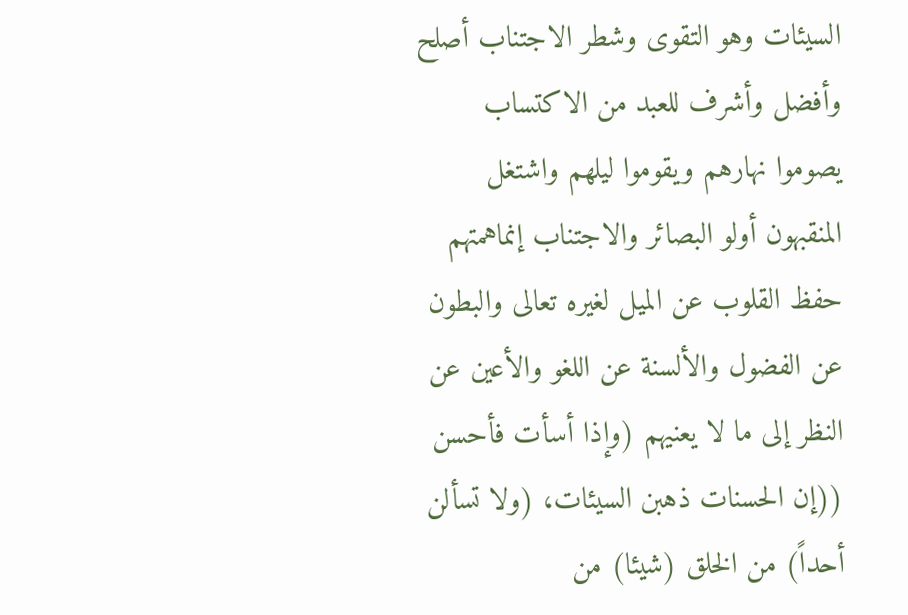السيئات وهو التقوى وشطر الاجتناب أصلح وأفضل وأشرف للعبد من الاكتساب يصوموا نهارهم ويقوموا ليلهم واشتغل المنقبهون أولو البصائر والاجتناب إنماهمتهم حفظ القلوب عن الميل لغيره تعالى والبطون عن الفضول والألسنة عن اللغو والأعين عن النظر إلى ما لا يعنيهم (وإذا أسأت فأحسن ((إن الحسنات ذهبن السيئات، (ولا تسألن أحداً) من الخلق (شيئا) من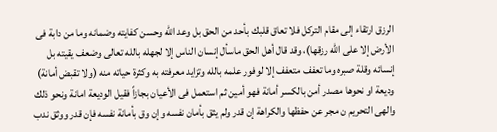الرزق ارتقاء إلى مقام التركل فلا تعاق قلبك بأحد من الحق بل وعد الله وحسن كفايته وضمانه وما من دابة فى الأرض إلا على الله رزقها)، وقد قال أهل الحق ماسأل إنسان الناس إلا لجهله بالله تعالى وضعف يقيته بل إنسائه وقلة صبره وما تعفف متعفف إلا لوفور علمه بالله وتزايد معرفته به وكثرة حياته منه (ولا تقبض أمانة) وديعة او نحوها مصدر أمن بالكسر أمانة فهو أمين ثم استعمل فى الأعيان بجازاً فقيل الوديعة امانة ونحو ذلك والهى التحريم ن مجر عن حفظها والكراهة إن قدر ولم يثق بأمان نفسه وإن وق بأمانة نفسه فإن قدر ووثق ندب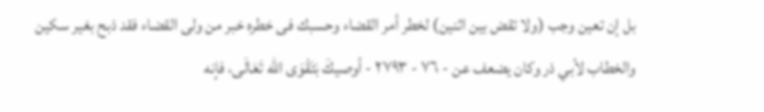بل إن تعين وجب (ولا تقض بين اثنين) لخطر أمر القضاء وحسبك فى خطره خبر من ولى القضاء فقد ذبح بغير سكين والخطاب لأبي ذر وكان يضعف عن - ٧٦ - ٢٧٩٣ - أوصيكَ بَتَقْوَى الله تَعَالَى، فإنه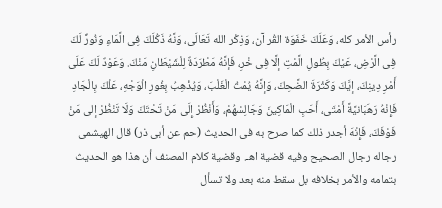رأس الأمر كله، وَعَلَكَ خَفَوَة القُر آن، وَذِكْر الله تَعَالَى، وَنَّهُ ذَكُلَكَ فِى الَّمَاءِ وَنُورٌّ لَكَ فِى الَّرْضِ، عَيْكَ بِطُولِ الَّمْتِ إلَّا فِى خْرِ، فَإنَّهُ مَطْرَدَةٌ لِلْشَيْطَانِ مَنْكَ. وَعَوْدٌ لَكَ عَلَى أَمْرِ دِينِكَ، إيَّكَ وَكَثْرَةَ الضَّحِكَ، وَإنَّهُ يُمْتُ الْغَلْبَ، وَيُذْهِبُ بِغُورِ الْوَجْهِ، عَلْكَ بِالْجَادِ فَإِنْهُ رَهَبَانيَّةً أَمْتَى، أَحَبِ الْمَاكِينَ وَجَالِسْهُمْ، وَأَنْظُرْ إِلَى مَنْ تَحْتَكَ وَلَا تَنْظُرْ إلى مَنْ فَوْفَكَ، فَإِنْهَ أجدر ذلك كما صرح به فى الحديث (حم عن أبى ذر) قال الهيشمى رجاله رجال الصحيح وفيه قضية اهـ. وقضية كلام المصنف أن هذا هو الحديث بتمامه والأمر بخلافه بل سقط منه بعد ولا تسأل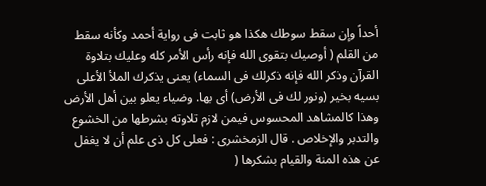أحداً وإن سقط سوطك هكذا هو ثابت فى رواية أحمد وكأنه سقط من القلم ( أوصيك بتقوى الله فإنه رأس الأمر كله وعليك بتلاوة القرآن وذكر الله فإنه ذكرلك فى السماء) يعنى يذكرك الملأ الأعلى بسيه بخير (ونور لك فى الأرض) أى بها. وضياء يعلو بين أهل الأرض وهذا كالمشاهد المحسوس فيمن لازم تلاوته بشرطها من الخشوع والتدبر والإخلاص . قال الزمخشرى : فعلى كل ذى علم أن لا يغفل عن هذه المنة والقيام بشكرها (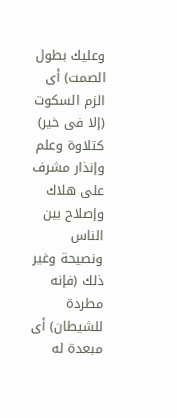وعليك بطول الصمت) أى الزم السكوت (إلا فى خير) كتلاوة وعلم وإنذار مشرف على هلاك وإصلاح بين الناس ونصيحة وغير ذلك (فإنه مطردة للشيطان) أى مبعدة له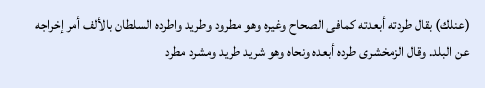(عنلك) بقال طردته أبعدته كمافى الصحاح وغيره وهو مطرود وطريد واطرده السلطان بالألف أمر إخراجه عن البلد. وقال الزمخشرى طرده أبعده ونحاه وهو شريد طريد ومشرد مطرد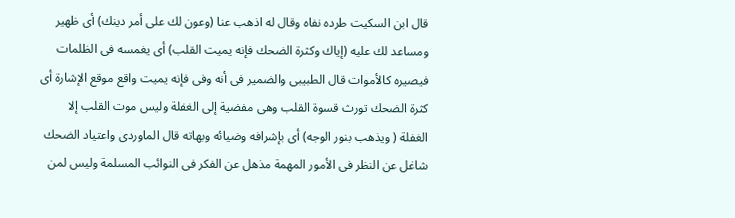قال ابن السكيت طرده نفاه وقال له اذهب عنا (وعون لك على أمر دينك) أى ظهير ومساعد لك عليه (إياك وكثرة الضحك فإنه يميت القلب) أى يغمسه فى الظلمات فيصيره كالأموات قال الطبيبى والضمير فى أنه وفى فإنه يميت واقع موقع الإشارة أى كثرة الضحك تورث قسوة القلب وهى مفضية إلى الغفلة وليس موت القلب إلا الغفلة ( ويذهب بنور الوجه) أى بإشرافه وضيائه وبهاته قال الماوردى واعتياد الضحك شاغل عن النظر فى الأمور المهمة مذهل عن الفكر فى النوائب المسلمة وليس لمن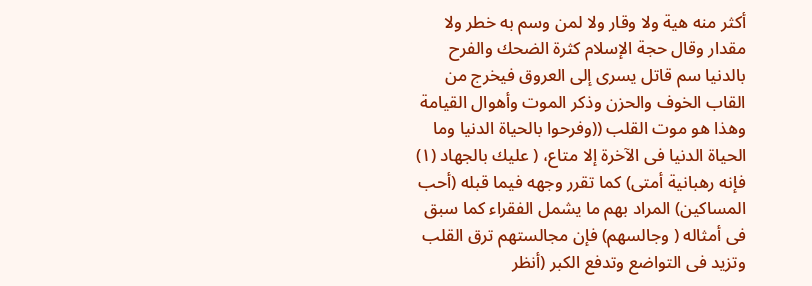أكثر منه هية ولا وقار ولا لمن وسم به خطر ولا مقدار وقال حجة الإسلام كثرة الضحك والفرح بالدنيا سم قاتل يسرى إلى العروق فيخرج من القاب الخوف والحزن وذكر الموت وأهوال القيامة وهذا هو موت القلب ((وفرحوا بالحياة الدنيا وما الحياة الدنيا فى الآخرة إلا متاع، ( عليك بالجهاد (١) فإنه رهبانية أمتى) كما تقرر وجهه فيما قبله (أحب المساكين) المراد بهم ما يشمل الفقراء كما سبق فى أمثاله ( وجالسهم) فإن مجالستهم ترق القلب وتزيد فى التواضع وتدفع الكبر (أنظر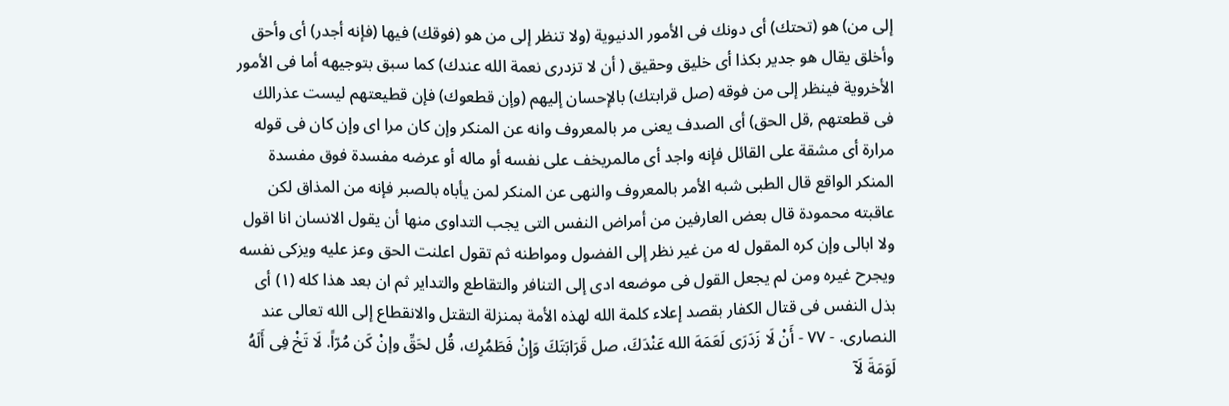إلى من) هو (تحتك) أى دونك فى الأمور الدنيوية (ولا تنظر إلى من هو (فوقك) فيها (فإنه أجدر) أى وأحق وأخلق يقال هو جدير بكذا أى خليق وحقيق ( أن لا تزدرى نعمة الله عندك) كما سبق بتوجيهه أما فى الأمور الأخروية فينظر إلى من فوقه (صل قرابتك) بالإحسان إليهم (وإن قطعوك) فإن قطيعتهم ليست عذرالك فى قطعتهم ,قل الحق) أى الصدف يعنى مر بالمعروف وانه عن المنكر وإن كان مرا اى وإن كان فى قوله مرارة أى مشقة على القائل فإنه واجد أى مالمريخف على نفسه أو ماله أو عرضه مفسدة فوق مفسدة المنكر الواقع قال الطبى شبه الأمر بالمعروف والنهى عن المنكر لمن يأباه بالصبر فإنه من المذاق لكن عاقبته محمودة قال بعض العارفين من أمراض النفس التى يجب التداوى منها أن يقول الانسان انا اقول ولا ابالى وإن كره المقول له من غير نظر إلى الفضول ومواطنه ثم تقول اعلنت الحق وعز عليه ويزكى نفسه ويجرح غيره ومن لم يجعل القول فى موضعه ادى إلى التنافر والتقاطع والتداير ثم ان بعد هذا كله (١) أى بذل النفس فى قتال الكفار بقصد إعلاء كلمة الله لهذه الأمة بمنزلة التقتل والانقطاع إلى الله تعالى عند النصارى. - ٧٧ - أَنْ لَا زَدَرَى لَعَمَهَ الله عَنْدَكَ، صل قَرَابَتَكَ وَإِنْ فَطَمُرِك، قُل لحَقِّ وإنْ كَن مُرّاً. لَا تَخْ فِى أَلَهُ لَوَمَةَ لَآ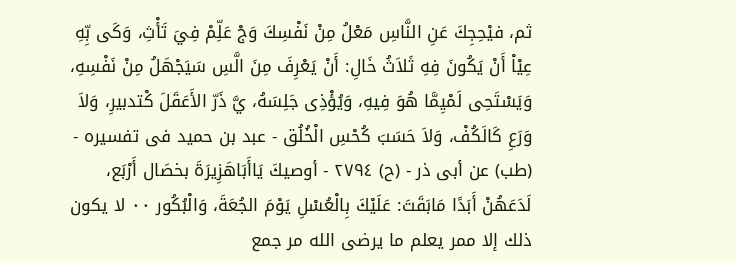ثم، فيْحِجِكَ عَنِ النَّاسِ مَعْلُ مِنْ نَفْسِكَ وَجْ عَلِّمْ فِيَ تَأْثِ، وَكَى بِّهِ عِيْاْ أَنْ يَكُونَ فِهِ ثَلاَثُ خَالِ: أَنْ يَعْرِفَ مِنَ الَّسِ سَيَجْهَلُ مِنْ نَفْسِهِ، وَيَسْتَحِى لَمْيِمَّا هُوَ فِيهِ، وَيُؤْذِى جَلِسَهُ، يَّ ذَرّ الأَعَقَلَ كْتدبيرِ، وَلاَ وَرَعِ كَالَكُفْ، وَلاَ حَسَبَ كُحْسِ الْخُلُق - عبد بن حميد فى تفسيره - (طب) عن أبى ذر - (ح) ٢٧٩٤ - أوصيكَ يَاأَبَاهَزِيرَةَ بخصَال أَرْبَع، لَدَعَهُنْ أَبَدًا مَابَقَتَ: عَلَيْكَ بِالْعُسْلِ يَوْمَ الجُعَةَ، وَالْبُكُور ٠٠ لا يكون ذلك إلا ممر يعلم ما يرضى الله مر جمع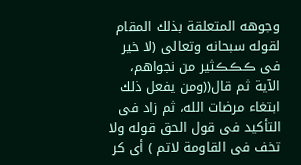وجوهه المتعلقة بذلك المقام لقوله سبحانه وتعالى (لا خير فى ڪڪڪثير من نجواهم، الآية ثم قال((ومن يفعل ذلك ابتغاء مرضات الله، ثم زاد فى التأكيد فى قول الحق قوله ولا تخف فى القاومة لاتم ) أى كر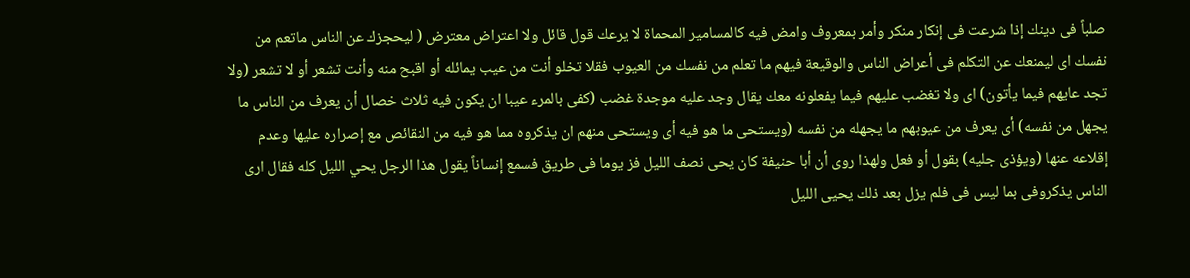صلباً فى دينك إذا شرعت فى إنكار منكر وأمر بمعروف وامض فيه كالمسامير المحماة لا يرعك قول قائل ولا اعتراض معترض ( ليحجزك عن الناس ماتعم من نفسك اى ليمنعك عن التكلم فى أعراض الناس والوقيعة فيهم ما تعلم من نفسك من العيوب فقلا تخلو أنت من عيب يمائله أو اقبح منه وأنت تشعر أو لا تشعر (ولا تجد عايهم فيما يأتون) اى ولا تغضب عليهم فيما يفعلونه معك يقال وجد عليه موجدة غضب (كفى بالمرء عيبا ان يكون فيه ثلاث خصال أن يعرف من الناس ما يجهل من نفسه) أى يعرف من عيوبهم ما يجهله من نفسه (ويستحى ما هو فيه أى ويستحى منهم ان يذكروه مما هو فيه من النقائص مع إصراره عليها وعدم إقلاعه عنها (ويؤذى جليه) بقول أو فعل ولهذا روى أن أبا حنيفة كان يحى نصف الليل فز يوما فى طريق فسمع إنساناً يقول هذا الرجل يحي الليل كله فقال ارى الناس يذكروفى بما ليس فى فلم يزل بعد ذلك يحيى الليل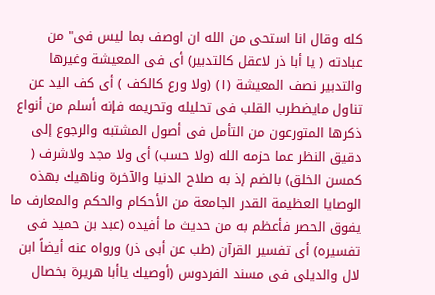كله وقال انا استحى من الله ان اوصف بما ليس فى" من عبادته ( يا أبا ذر لاعقل كالتدبير) أى فى المعيشة وغيرها والتدبير نصف المعيشة (١) (ولا ورع كالكف ) أى كف اليد عن تناول مايضطرب القلب فى تحليله وتحريمه فإنه أسلم من أنواع ذكرها المتورعون من التأمل فى أصول المشتبه والرجوع إلى دقيق النظر عما حزمه الله (ولا حسب) أى ولا مجد ولاشرف ( كمسن الخلق) بالضم إذ به صلاح الدنيا والآخرة وناهيك بهذه الوصايا العظيمة القدر الجامعة من الأحكام والحكم والمعارف ما يفوق الحصر فأعظم به من حديث ما أفيده (عبد بن حميد فى تفسيره) أى تفسير القرآن (طب عن أبى ذر) ورواه عنه أيضاً ابن لال والديلى فى مسند الفردوس (أوصيك ياأبا هريرة بخصال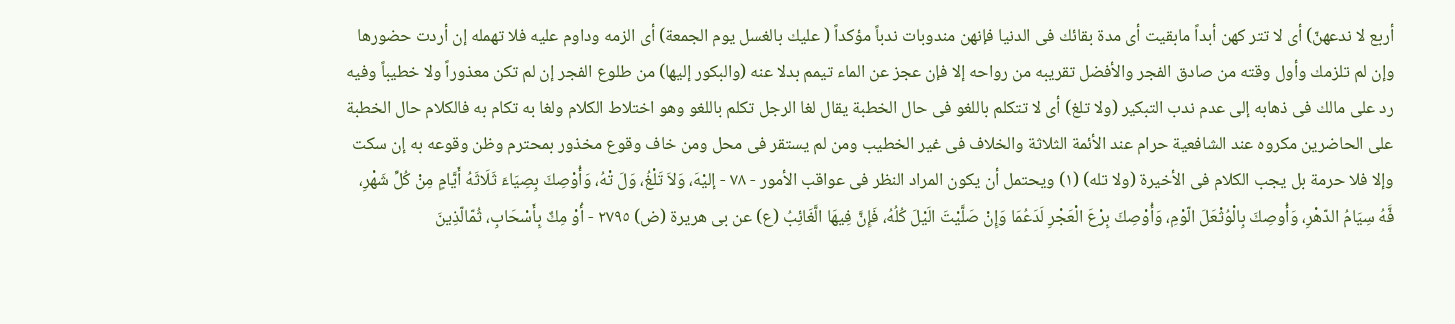أربع لا ندعهنّ) أى لا تتر كهن أبداً مابقيت أى مدة بقائك فى الدنيا فإنهن مندوبات ندباً مؤكداً ( عليك بالغسل يوم الجمعة) أى الزمه وداوم عليه فلا تهمله إن أردت حضورها وإن لم تلزمك وأول وقته من صادق الفجر والأفضل تقريبه من رواحه إلا فإن عجز عن الماء تيمم بدلا عنه (والبكور إليها) من طلوع الفجر إن لم تكن معذوراً ولا خطيباً وفيه رد على مالك فى ذهابه إلى عدم ندب التبكير (ولا تلغ) أى لا تتكلم باللغو فى حال الخطبة يقال لغا الرجل تكلم باللغو وهو اختلاط الكلام ولغا به تكام به فالكلام حال الخطبة على الحاضرين مكروه عند الشافعية حرام عند الأئمة الثلاثة والخلاف فى غير الخطيب ومن لم يستقر فى محل ومن خاف وقوع مخذور بمحترم وظن وقوعه به إن سكت وإلا فلا حرمة بل يجب الكلام فى الأخيرة (ولا تله) (١) ويحتمل أن يكون المراد النظر فى عواقب الأمور - ٧٨ - إليْهَ، وَلاَ تَلْغُ، وَلَ تْهُ، وَأُوْصِكَ بِصِيَاءَ ثَلَاثَهُ أَيَّامٍ مِنْ كُلِّ شَهْرِ، فَّهُ سِيَامُ الدّهْرِ، وَأُوصِكَ بِالْوُثْعَلَ الّوْمِ، وَأُوْصِكَ بِرْعَ الْعَجْرِ لَدَعُمَا وَإِنْ صَلَّيْتَ الَيْلَ كُلُهُ، فَإِنَّ فِيهَا الَّغَائِبُ (ع) عن بى هريرة (ض) ٢٧٩٥ - أُوْ مِكٌ بِأَسْحَابِ، ثُمّالّذِينَ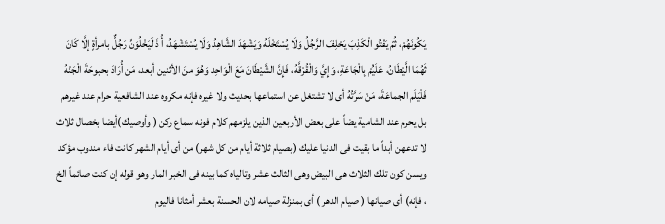يَكُونَهُمْ، ثُمّ يَفْتُو الْكَذِبَ يَحْلِفَ الرَّجُلُ وَلَا يُسْتَخْلَهُ وَيَشْهَدَ الشَّاهِدُ وَلَا يُسْتَشْهَدُ، أُ ذَ لَيَخْلُوَنِّ رَجُلٌّ بامرأةٍ إلَّا كَانَ ثَهُمَا الَّيْطَانُ، عَلَيُْمْ بِالْجَاعَةِ، وَإِيَّ وَالْقُرْقَّهُ، فَإِنَّ الشَّيْطَانَ مَعَ الْوَاحِد وَهُوَ منَ الأثنين أبعد، مَن أُرَادَ بحبوحَةَ الْجَنْهُ فَلْيَلَم الجماعَةَ، مَنْ سَرَّتُهُ أى لا تشتغل عن استماعها بحديث ولا غيره فإنه مكروه عند الشافعية حرام عند غيرهم بل يحرم عند الشامية يضاً على بعض الأربعين الذين يلزمهم كلام فونه سماع ركن ( وأوصيك)أيضا بخصال ثلاث لا تدعهن أبداً ما بقيت فى الدنيا عليك (بصيام ثلاثة أيام من كل شهر) من أى أيام الشهر كانت فاء مندوب مؤكد ويسن كون تلك الثلاث هى البيض وهى الثالث عشر وتالياه كما بينه فى الخبر المار وهو قوله إن كنت صائماً الخ ، فإنه) أى صيانها ( صيام الدهر ) أى بمنزلة صيامه لان الحسنة بعشر أمثانا فاليوم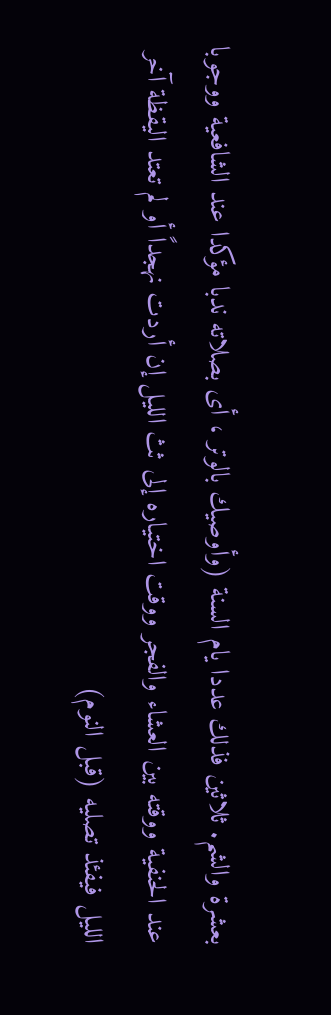بعشرة والشم. ثلاثين فذلك عددا يام السنة (وأوصيك بالوتر ، أى بصلاته ندبا مؤكدا عند الشافعية ووجوبا عند الحنفية ووقته بين العشاء والفجر ووقت اختياره إلى ثث الليل إن أردت نهجداً أو لم تعتد اليقظة آخر الليل فيفئذ تصليه (قبل النوم)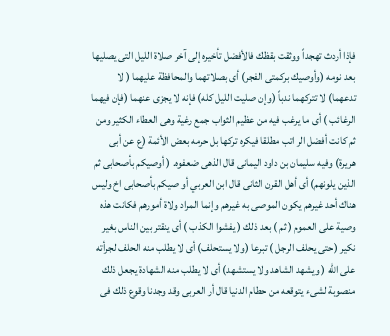فإذا أردث تهجداً ووثقت بقظك فالأفضل تأخيره إلى آخر صلاة الليل التى يصليها بعد نومه (وأوصيك بركمتى الفجر) أى بصلاتهما والمحافظة عليهما ( لا تدعهما) لا تتركهما ندباً (وإن صليت الليل كله) فإنه لا يجزى عنهما (فإن فيهما الرغائب ) أى ما يرغب فيه من عظيم الثواب جمع رغية وهى العطاء الكثير ومن ثم كانت أفضل الر اتب مطلقا فيكره تركها بل حرمه بعض الأئمة (ع عن أبى هريرة) وفيه سليمان بن داود اليمانى قال الذهى ضعفوه. ( أوصيكم بأصحابى ثم الذين يلونهم) أى أهل القرن الثانى قال ابن العربي أو صيكم بأصحابى اخ وليس هناك أحد غيرهم يكون الموصى به غيرهم وإنما المراد ولاة أمورهم فكانت هذه وصية على العموم ( ثم ) بعد ذلك ( يفشوا الكذب ) أى ينقتر بين الناس بغير نكير (حتى يحلف الرجل ) تبرعا (ولا يستحلف) أى لا يطلب منه الحلف لجرأته على الله ( ويشهد الشاهد ولا يستشهد) أى لا يطلب منه الشهادة يجعل ذلك منصوبة لشىء يتوقعه من حطام الدنيا قال أر العربى وقد وجدنا وقوع ذلك فى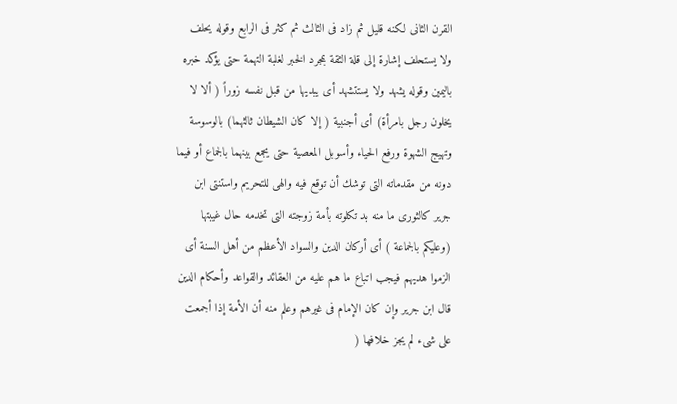القرن الثانى لكنه قليل ثم زاد فى الثالث ثم كثر فى الرابع وقوله يحلف ولا يستحلف إشارة إلى قلة الثقة بمجرد الخبر لغلبة التهمة حتى يؤكد خبره باليمين وقوله يشهد ولا يستتشهد أى يبديها من قبل نفسه زوراً ( ألا لا يخلون رجل بامرأة) أى أجنبية ( إلا كان الشيطان ثالثهما) بالوسوسة وتهيج الشهوة ورفع الحياء وأسوبل المعصية حتى يجمع بينهما بالجماع أو فيما دونه من مقدماته التى توشك أن توقع فيه والهى للتحريم واستنتى ابن جرير كالثورى ما منه بد تكلوته بأمة زوجته التى تخدمه حال غيبتها (وعليكم بالجماعة ) أى أركان الدين والسواد الأعظم من أهل السنة أى الزموا هديهم فيجب اتباع ما هم عليه من العقائد والقواعد وأحكام الدين قال ابن جرير وإن كان الإمام فى غيرهم وعلم منه أن الأمة إذا أجمعت على شىء لم يجز خلافها (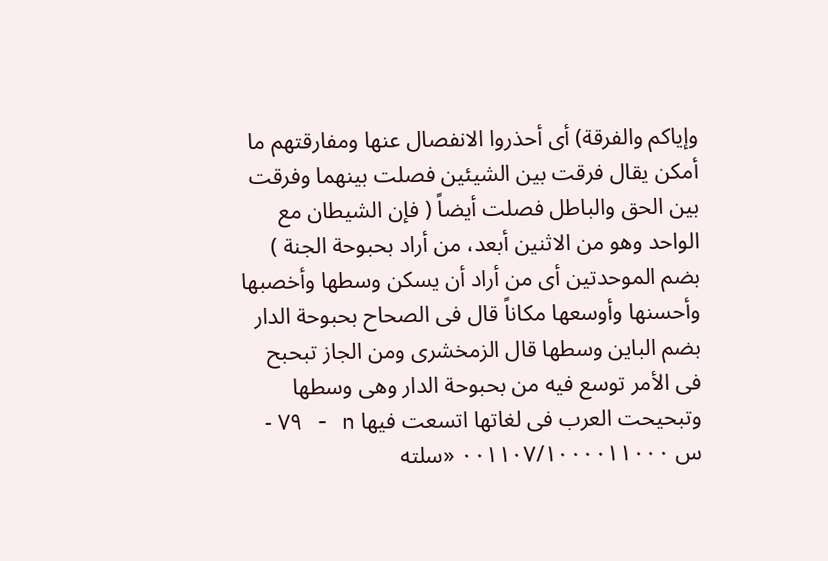وإياكم والفرقة) أى أحذروا الانفصال عنها ومفارقتهم ما أمكن يقال فرقت بين الشيئين فصلت بينهما وفرقت بين الحق والباطل فصلت أيضاً ( فإن الشيطان مع الواحد وهو من الاثنين أبعد، من أراد بحبوحة الجنة ) بضم الموحدتين أى من أراد أن يسكن وسطها وأخصبها وأحسنها وأوسعها مكاناً قال فى الصحاح بحبوحة الدار بضم الباين وسطها قال الزمخشرى ومن الجاز تبحبح فى الأمر توسع فيه من بحبوحة الدار وهى وسطها وتبحيحت العرب فى لغاتها اتسعت فيها n - ٧٩ - س ٠٠١١٠٧/١٠٠٠٠١١٠٠٠ «سلته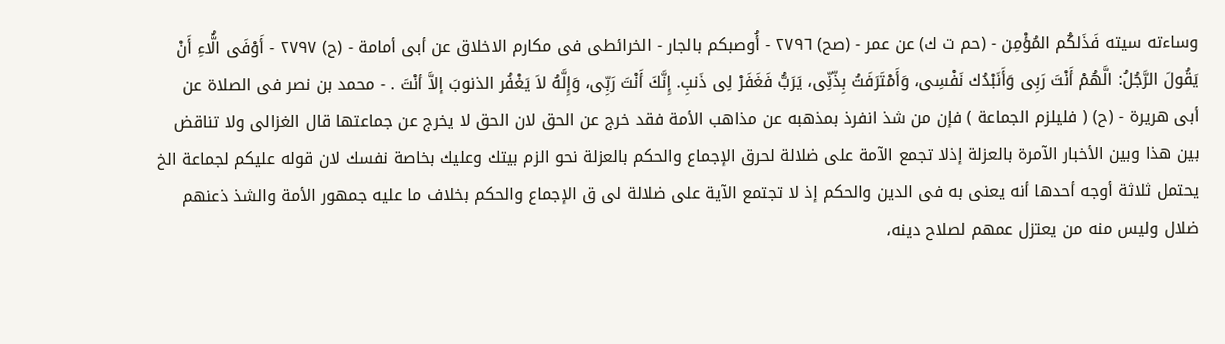وساءته سيته فَذَلكُم المُؤْمِن - (حم ت ك) عن عمر - (صح) ٢٧٩٦ - أُوصبكم بالجار - الخرائطى فى مكارم الاخلاق عن أبى أمامة - (ح) ٢٧٩٧ - أَوْفَى الَُّاءِ أَنْ يَقُولَ الرَّجُلُ: الَّهُمْ أَنْتَ رَبِى وَأَنَبْدُك نَفْسِى، وَأَمْتَرَفَتُ بِذّنِّى، يَرَبُّ فَغَفَرْ لِى ذَنبِ. إِنَّكَ أَنْتَ رَبِّى، وَإِلَّهُ لاَ يَغْفُر الذنوبَ إلاَّ أنْتَ . - محمد بن نصر فى الصلاة عن أبى هريرة - (ح) ( فليلزم الجماعة ) فإن من شذ انفرذ بمذهبه عن مذاهب الأمة فقد خرج عن الحق لان الحق لا يخرج عن جماعتها قال الغزالى ولا تناقض بين هذا وبين الأخبار الآمرة بالعزلة إذلا تجمع الآمة على ضلالة لحرق الإجماع والحكم بالعزلة نحو الزم بيتك وعليك بخاصة نفسك لان قوله عليكم لجماعة الخ يحتمل ثلاثة أوجه أحدها أنه يعنى به فى الدين والحكم إذ لا تجتمع الآية على ضلالة لى ق الإجماع والحكم بخلاف ما عليه جمهور الأمة والشذ ذعنهم ضلال وليس منه من يعتزل عمهم لصلاح دينه،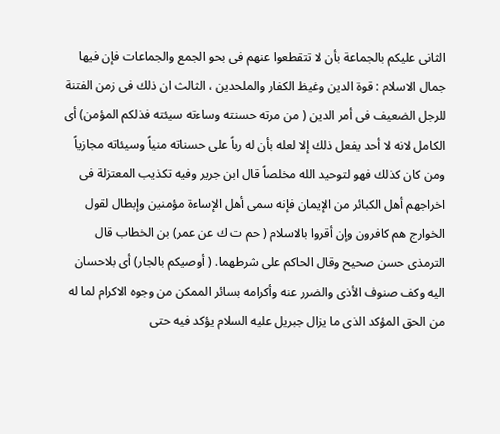الثانى عليكم بالجماعة بأن لا تتقطعوا عنهم فى بحو الجمع والجماعات فإن فيها جمال الاسلام : قوة الدين وغيظ الكفار والملحدين ، الثالث ان ذلك فى زمن الفتنة للرجل الضعيف فى أمر الدين ( من مرته حسنته وساءته سيئته فذلكم المؤمن) أى الكامل لانه لا أحد يفعل ذلك إلا لعله بأن له رباً على حسناته منياً وسيئاته مجازياً ومن كان كذلك فهو لتوحيد الله مخلصاً قال ابن جرير وفيه تكذيب المعتزلة فى اخراجهم أهل الكبائر من الإيمان فإنه سمى أهل الإساءة مؤمنين وإبطال لقول الخوارج هم كافرون وإن أقروا بالاسلام ( حم ت ك عن عمر) بن الخطاب قال الترمذى حسن صحيح وقال الحاكم على شرطهما. ( أوصيكم بالجار) أى بلاحسان اليه وكف صنوف الأذى والضرر عنه وأكرامه بسائر الممكن من وجوه الاكرام لما له من الحق المؤكد الذى ما يزال جبريل عليه السلام يؤكد فيه حتى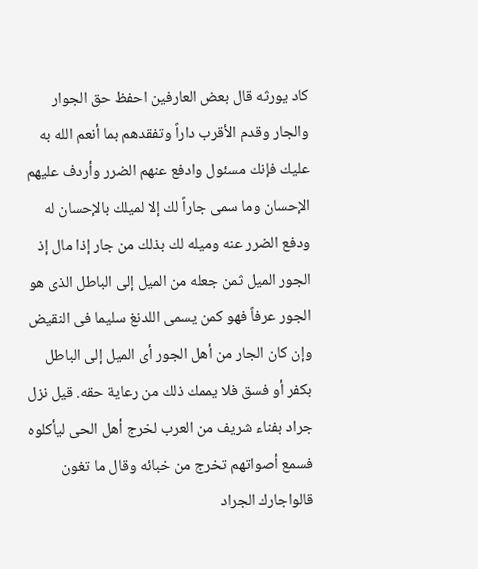كاد يورثه قال بعض العارفين احفظ حق الجوار والجار وقدم الأقرب داراً وتفقدهم بما أنعم الله به عليك فإنك مسئول وادفع عنهم الضرر وأردف عليهم الإحسان وما سمى جاراً لك إلا لميلك بالإحسان له ودفع الضرر عنه وميله لك بذلك من جار إذا مال إذ الجور الميل ثمن جعله من الميل إلى الباطل الذى هو الجور عرفاً فهو كمن يسمى اللدنغ سليما فى النقيض وإن كان الجار من أهل الجور أى الميل إلى الباطل بكفر أو فسق فلا يممك ذلك من رعاية حقه. قيل نزل جراد بفناء شريف من العرب لخرج أهل الحى ليأكلوه فسمع أصواتهم تخرج من خبائه وقال ما تغون قالواجارك الجراد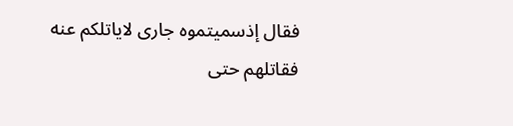فقال إذسميتموه جارى لاياتلكم عنه فقاتلهم حتى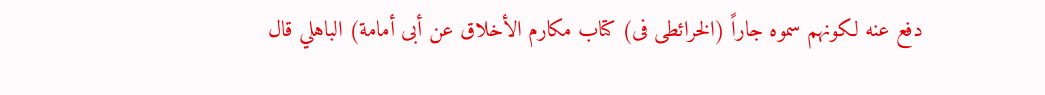دفع عنه لكونهم سموه جاراً (الخرائطى فى) كتاب مكارم الأخلاق عن أبى أمامة) الباهلي قال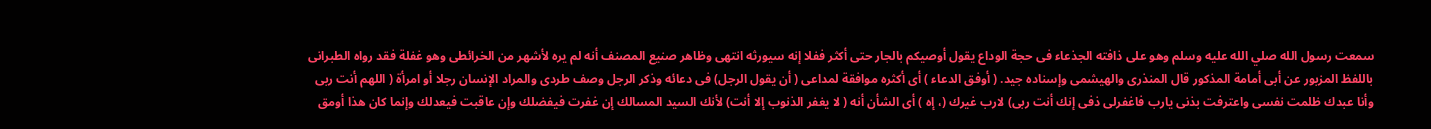سمعت رسول الله صلي الله عليه وسلم وهو على ذافته الجذعاء فى حجة الوداع يقول أوصيكم بالجار حتى أكثر ففلا إنه سيورثه انتهى وظاهر صنيع المصنف أنه لم يره لأشهر من الخرائطى وهو غفلة فقد رواه الطبرانى باللفظ المزبور عن أبى أمامة المذكور قال المنذرى والهيشمى وإسناده جيد. ( أوفق الدعاء ) أى أكثره موافقة لمداعى ( أن يقول الرجل) فى دعائه وذكر الرجل وصف طردى والمراد الإنسان رجلا أو امرأة ( اللهم أنت ربى وأنا عبدك ظلمت نفسى واعترفت بذنى يارب فاغفرلى ذفى إنك أنت ربى) لارب غيرك (، إه ) أى الشأن أنه ( لا يغفر الذنوب إلا أنت) لأنك السيد المسالك إن غفرت فيفضلك وإن عاقبت فيعدلك وإنما كان هذا أومق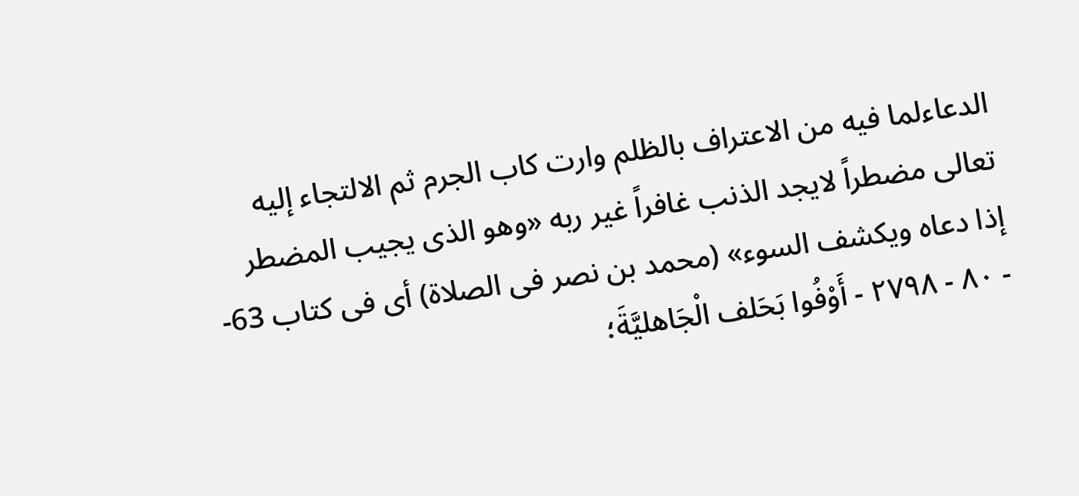الدعاءلما فيه من الاعتراف بالظلم وارت كاب الجرم ثم الالتجاء إليه تعالى مضطراً لايجد الذنب غافراً غير ربه «وهو الذى يجيب المضطر إذا دعاه ويكشف السوء» (محمد بن نصر فى الصلاة) أى فى كتاب 63- - ٨٠ - ٢٧٩٨ - أَوْفُوا بَحَلف الْجَاهليَّةَ؛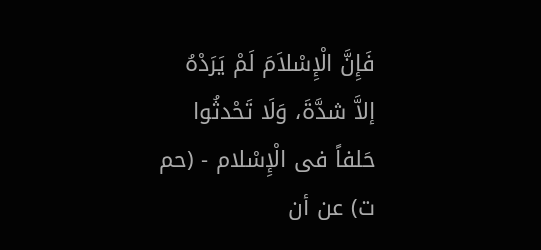فَإِنَّ الْإِسْلاَمَ لَمْ يَرَدْهُ إلاَّ شدَّةَ، وَلَا تَحْدثُوا حَلفاً فى الْإِسْلام - (حم ت) عن أن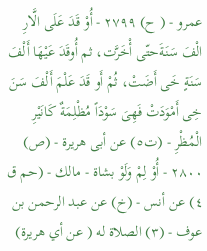عمرو - ( ح) ٢٧٩٩ - أُوْ قَدَ عَلَى الَّارِ الْفَ سَنَةَحتّى أْخَرَّت، ثم أُوقَدَ عَيْهَا أَلْفَ سَنَةٍ خَى أَضَتْ، ثُمْ أَو قَدَ عَلْمَ أَلْفَ سَنَ خِى أَمْوَدَتْ فَهِىَ سَوْدَاً مُظْلِمَةٌ كَانَيْرِ الْمُظْرِ - (ت٥) عن أبى هريرة - (ص) ٢٨٠٠ - أُوْ لِمْ وَلَوْ بشاة - مالك - (حم ق ٤) عن أنس - (خ) عن عبد الرحمن بن عوف - (٣) الصلاة له ( عن أي هريرة)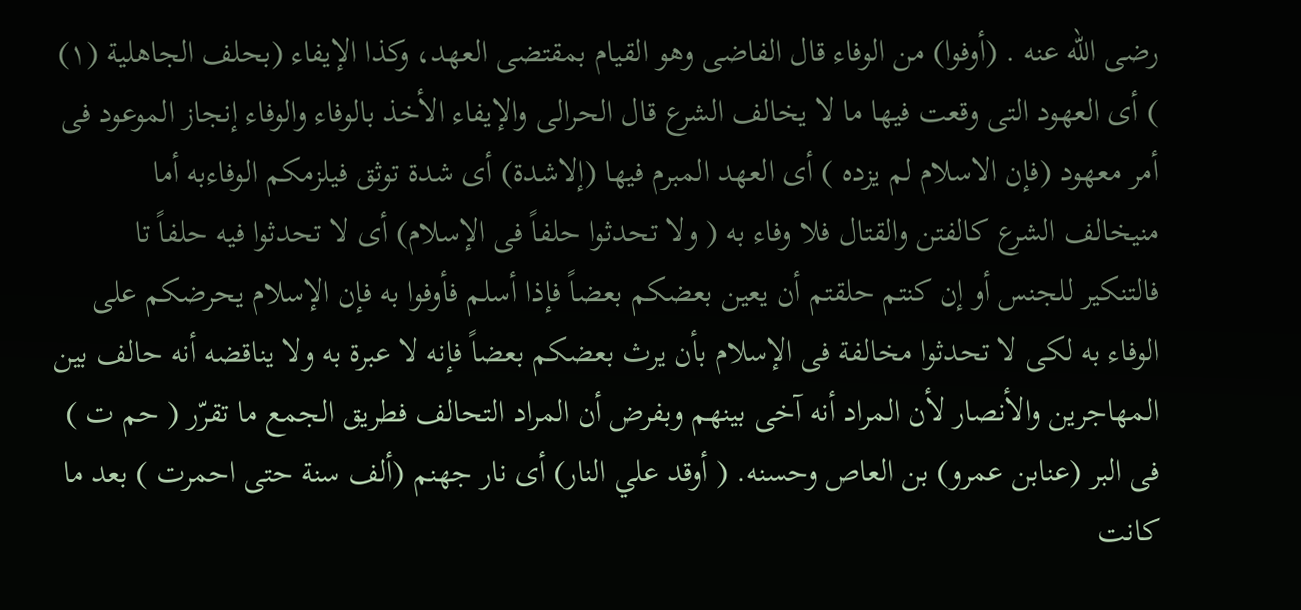رضى الله عنه . (أوفوا) من الوفاء قال الفاضى وهو القيام بمقتضى العهد، وكذا الإيفاء (بحلف الجاهلية (١) ) أى العهود التى وقعت فيها ما لا يخالف الشرع قال الحرالى والإيفاء الأخذ بالوفاء والوفاء إنجاز الموعود فى أمر معهود (فإن الاسلام لم يزده ) أى العهد المبرم فيها (إلاشدة) أى شدة توثق فيلزمكم الوفاءبه أما منيخالف الشرع كالفتن والقتال فلا وفاء به ( ولا تحدثوا حلفاً فى الإسلام) أى لا تحدثوا فيه حلفاً تا فالتنكير للجنس أو إن كنتم حلقتم أن يعين بعضكم بعضاً فإذا أسلم فأوفوا به فإن الإسلام يحرضكم على الوفاء به لكى لا تحدثوا مخالفة فى الإسلام بأن يرث بعضكم بعضاً فإنه لا عبرة به ولا يناقضه أنه حالف بين المهاجرين والأنصار لأن المراد أنه آخى بينهم وبفرض أن المراد التحالف فطريق الجمع ما تقرّر ( حم ت ) فى البر (عنابن عمرو) بن العاص وحسنه. ( أوقد علي النار) أى نار جهنم (ألف سنة حتى احمرت ) بعد ما كانت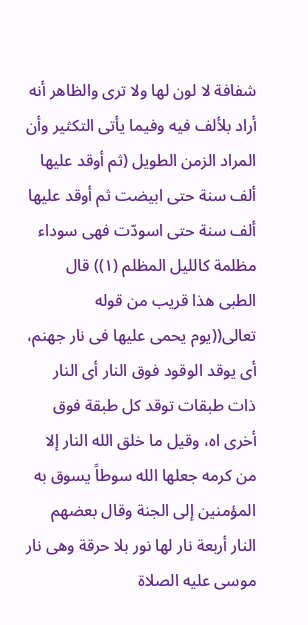شفافة لا لون لها ولا ترى والظاهر أنه أراد بلألف فيه وفيما يأتى التكثير وأن المراد الزمن الطويل (ثم أوقد عليها ألف سنة حتى ابيضت ثم أوقد عليها ألف سنة حتى اسودّت فهى سوداء مظلمة كالليل المظلم (١)) قال الطبى هذا قريب من قوله تعالى((يوم يحمى عليها فى نار جهنم، أى يوقد الوقود فوق النار أى النار ذات طبقات توقد كل طبقة فوق أخرى اه، وقيل ما خلق الله النار إلا من كرمه جعلها الله سوطاً يسوق به المؤمنين إلى الجنة وقال بعضهم النار أربعة نار لها نور بلا حرقة وهى نار موسى عليه الصلاة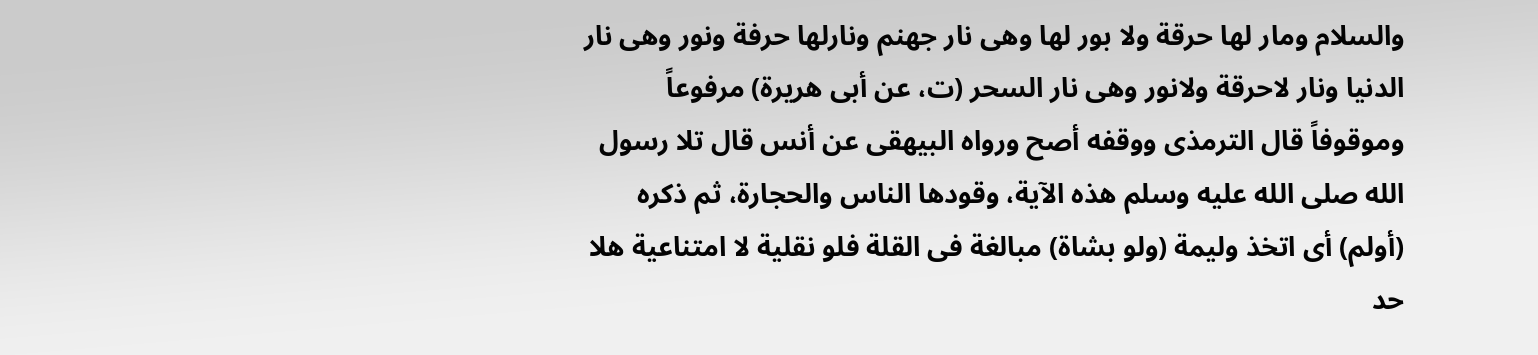والسلام ومار لها حرقة ولا بور لها وهى نار جهنم ونارلها حرفة ونور وهى نار الدنيا ونار لاحرقة ولانور وهى نار السحر (ت، عن أبى هريرة) مرفوعاً وموقوفاً قال الترمذى ووقفه أصح ورواه البيهقى عن أنس قال تلا رسول الله صلى الله عليه وسلم هذه الآية، وقودها الناس والحجارة، ثم ذكره (أولم) أى اتخذ وليمة (ولو بشاة) مبالغة فى القلة فلو نقلية لا امتناعية هلا حد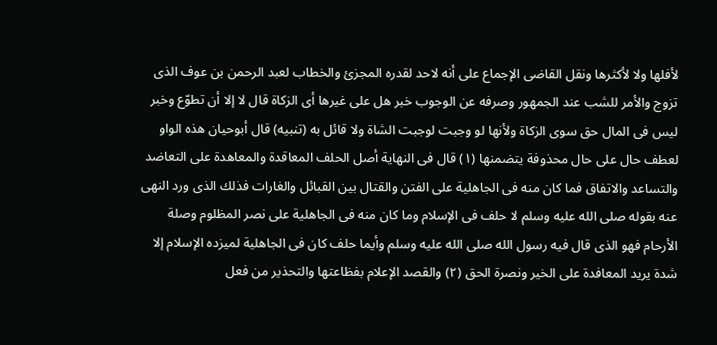لأفلها ولا لأكثرها ونقل القاضى الإجماع على أنه لاحد لقدره المجزئ والخطاب لعبد الرحمن بن عوف الذى تزوج والأمر للشب عند الجمهور وصرفه عن الوجوب خبر هل على غيرها أى الزكاة قال لا إلا أن تطوّع وخبر ليس فى المال حق سوى الزكاة ولأنها لو وجبت لوجبت الشاة ولا قائل به (تنبيه) قال أبوحيان هذه الواو لعطف حال على حال محذوفة يتضمنها (١) قال فى النهاية أصل الحلف المعاقدة والمعاهدة على التعاضد والتساعد والاتفاق فما كان منه فى الجاهلية على الفتن والقتال بين القبائل والغارات فذلك الذى ورد النهى عنه بقوله صلى الله عليه وسلم لا حلف فى الإسلام وما كان منه فى الجاهلية على نصر المظلوم وصلة الأرحام فهو الذى قال فيه رسول الله صلى الله عليه وسلم وأيما حلف كان فى الجاهلية لميزده الإسلام إلا شدة يريد المعافدة على الخير ونصرة الحق (٢) والقصد الإعلام بفظاعتها والتحذير من فعل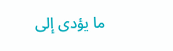ما يؤدى إلى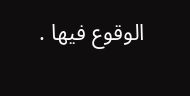الوقوع فيها .